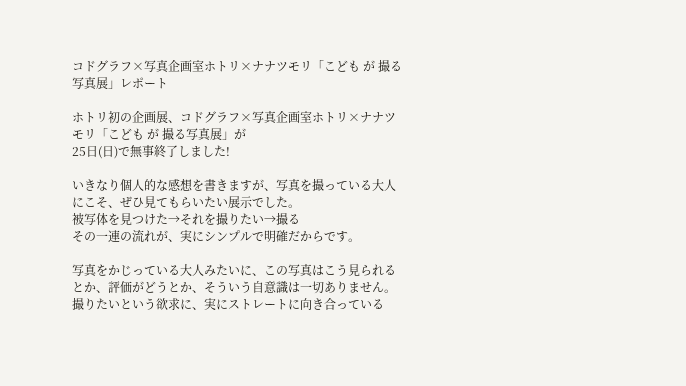コドグラフ×写真企画室ホトリ×ナナツモリ「こども が 撮る写真展」レポート

ホトリ初の企画展、コドグラフ×写真企画室ホトリ×ナナツモリ「こども が 撮る写真展」が
25日(日)で無事終了しました!

いきなり個人的な感想を書きますが、写真を撮っている大人にこそ、ぜひ見てもらいたい展示でした。
被写体を見つけた→それを撮りたい→撮る
その一連の流れが、実にシンプルで明確だからです。

写真をかじっている大人みたいに、この写真はこう見られるとか、評価がどうとか、そういう自意識は一切ありません。
撮りたいという欲求に、実にストレートに向き合っている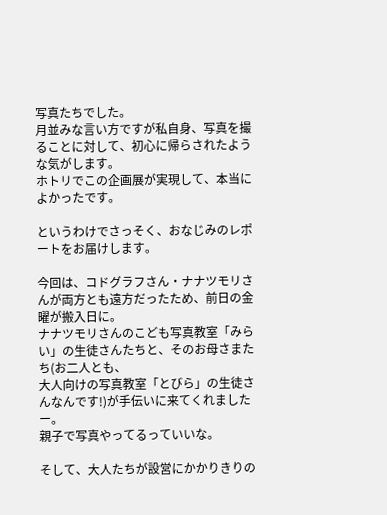写真たちでした。
月並みな言い方ですが私自身、写真を撮ることに対して、初心に帰らされたような気がします。
ホトリでこの企画展が実現して、本当によかったです。

というわけでさっそく、おなじみのレポートをお届けします。

今回は、コドグラフさん・ナナツモリさんが両方とも遠方だったため、前日の金曜が搬入日に。
ナナツモリさんのこども写真教室「みらい」の生徒さんたちと、そのお母さまたち(お二人とも、
大人向けの写真教室「とびら」の生徒さんなんです!)が手伝いに来てくれましたー。
親子で写真やってるっていいな。

そして、大人たちが設営にかかりきりの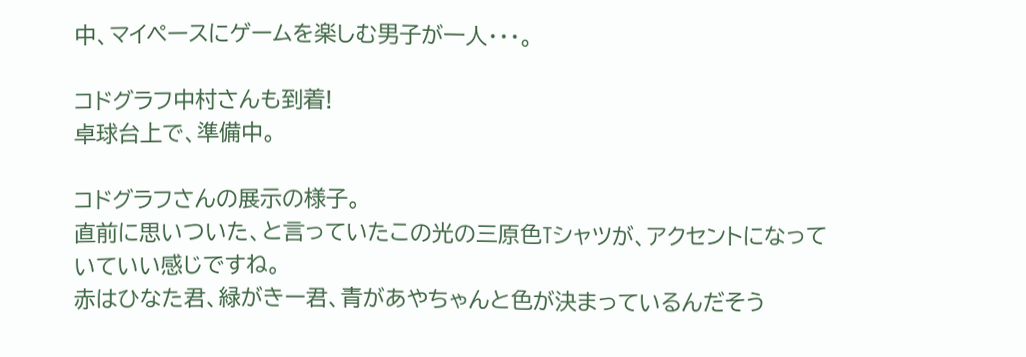中、マイペースにゲームを楽しむ男子が一人・・・。

コドグラフ中村さんも到着!
卓球台上で、準備中。

コドグラフさんの展示の様子。
直前に思いついた、と言っていたこの光の三原色Tシャツが、アクセントになっていていい感じですね。
赤はひなた君、緑がきー君、青があやちゃんと色が決まっているんだそう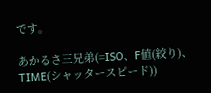です。

あかるさ三兄弟(=ISO、F値(絞り)、TIME(シャッタースピード))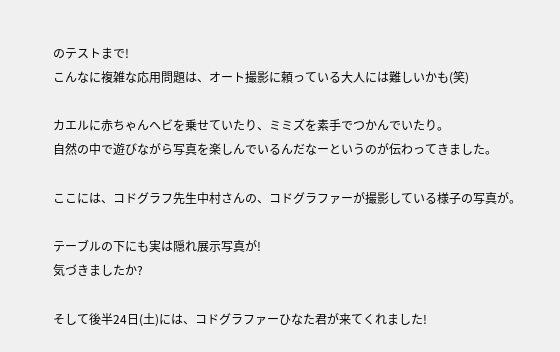のテストまで!
こんなに複雑な応用問題は、オート撮影に頼っている大人には難しいかも(笑)

カエルに赤ちゃんヘビを乗せていたり、ミミズを素手でつかんでいたり。
自然の中で遊びながら写真を楽しんでいるんだなーというのが伝わってきました。

ここには、コドグラフ先生中村さんの、コドグラファーが撮影している様子の写真が。

テーブルの下にも実は隠れ展示写真が!
気づきましたか?

そして後半24日(土)には、コドグラファーひなた君が来てくれました!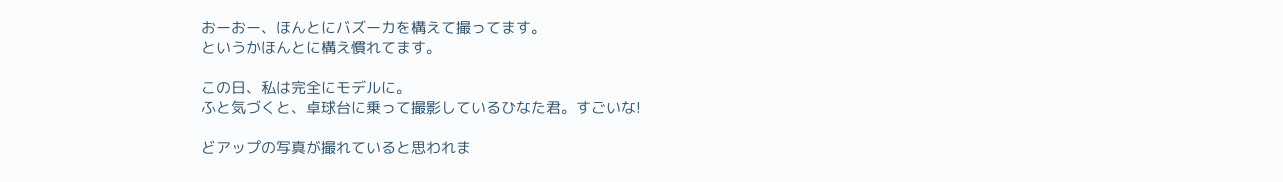おーおー、ほんとにバズーカを構えて撮ってます。
というかほんとに構え慣れてます。

この日、私は完全にモデルに。
ふと気づくと、卓球台に乗って撮影しているひなた君。すごいな!

どアップの写真が撮れていると思われま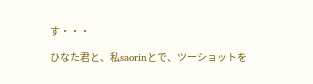す・・・

ひなた君と、私saorinとで、ツーショットを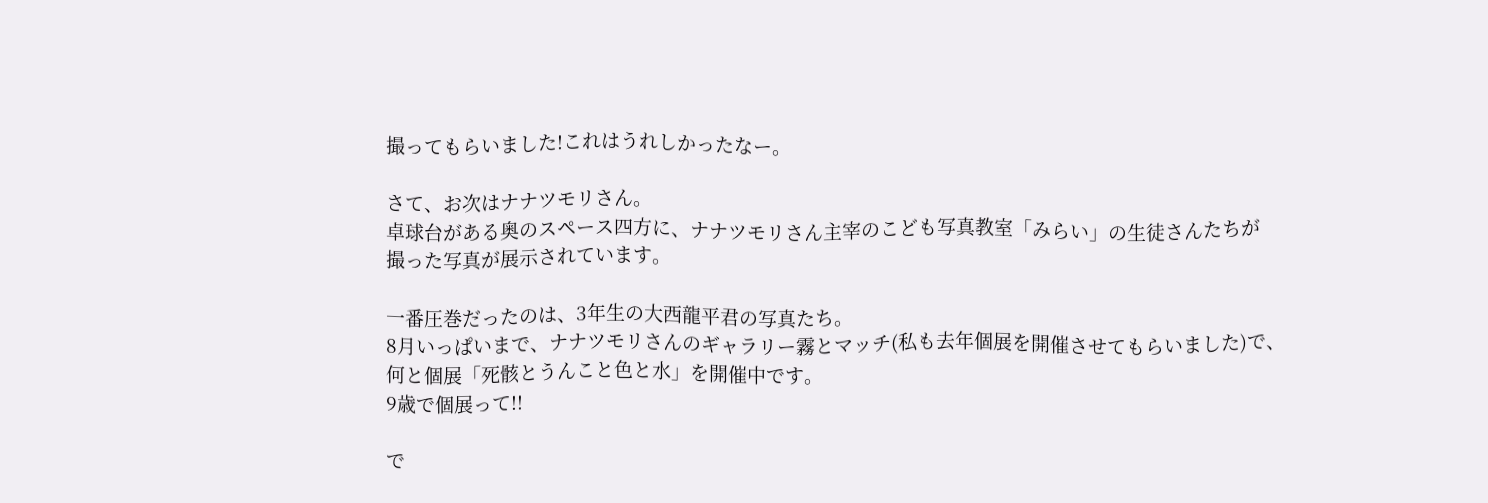撮ってもらいました!これはうれしかったなー。

さて、お次はナナツモリさん。
卓球台がある奥のスペース四方に、ナナツモリさん主宰のこども写真教室「みらい」の生徒さんたちが
撮った写真が展示されています。

一番圧巻だったのは、3年生の大西龍平君の写真たち。
8月いっぱいまで、ナナツモリさんのギャラリー霧とマッチ(私も去年個展を開催させてもらいました)で、
何と個展「死骸とうんこと色と水」を開催中です。
9歳で個展って!!

で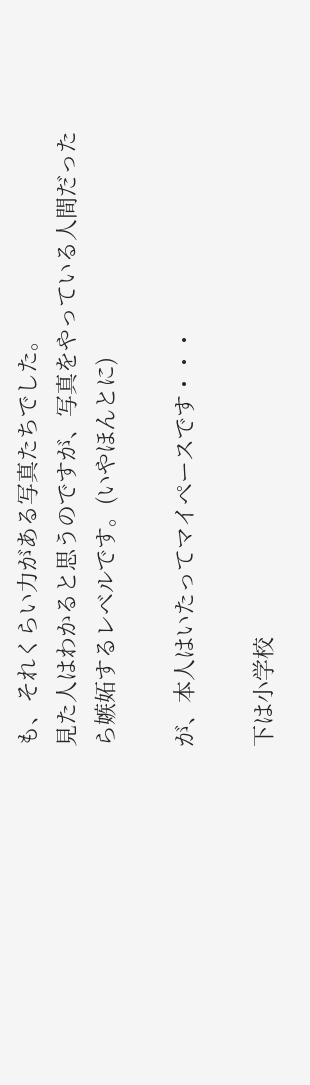も、それくらい力がある写真たちでした。
見た人はわかると思うのですが、写真をやっている人間だったら嫉妬するレベルです。(いやほんとに)

が、本人はいたってマイペースです・・・

下は小学校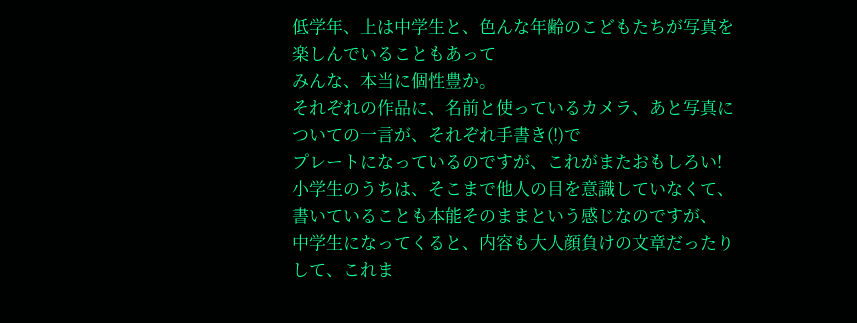低学年、上は中学生と、色んな年齢のこどもたちが写真を楽しんでいることもあって
みんな、本当に個性豊か。
それぞれの作品に、名前と使っているカメラ、あと写真についての一言が、それぞれ手書き(!)で
プレートになっているのですが、これがまたおもしろい!
小学生のうちは、そこまで他人の目を意識していなくて、書いていることも本能そのままという感じなのですが、
中学生になってくると、内容も大人顔負けの文章だったりして、これま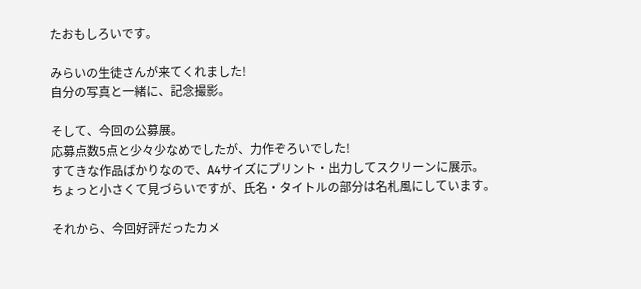たおもしろいです。

みらいの生徒さんが来てくれました!
自分の写真と一緒に、記念撮影。

そして、今回の公募展。
応募点数5点と少々少なめでしたが、力作ぞろいでした!
すてきな作品ばかりなので、A4サイズにプリント・出力してスクリーンに展示。
ちょっと小さくて見づらいですが、氏名・タイトルの部分は名札風にしています。

それから、今回好評だったカメ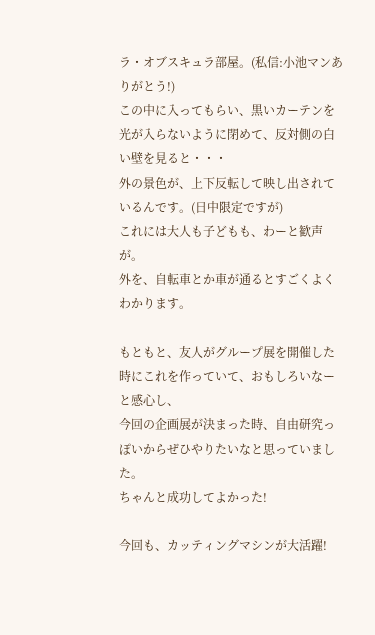ラ・オブスキュラ部屋。(私信:小池マンありがとう!)
この中に入ってもらい、黒いカーテンを光が入らないように閉めて、反対側の白い壁を見ると・・・
外の景色が、上下反転して映し出されているんです。(日中限定ですが)
これには大人も子どもも、わーと歓声が。
外を、自転車とか車が通るとすごくよくわかります。

もともと、友人がグループ展を開催した時にこれを作っていて、おもしろいなーと感心し、
今回の企画展が決まった時、自由研究っぽいからぜひやりたいなと思っていました。
ちゃんと成功してよかった!

今回も、カッティングマシンが大活躍!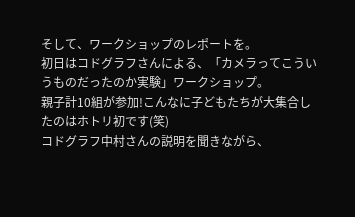そして、ワークショップのレポートを。
初日はコドグラフさんによる、「カメラってこういうものだったのか実験」ワークショップ。
親子計10組が参加!こんなに子どもたちが大集合したのはホトリ初です(笑)
コドグラフ中村さんの説明を聞きながら、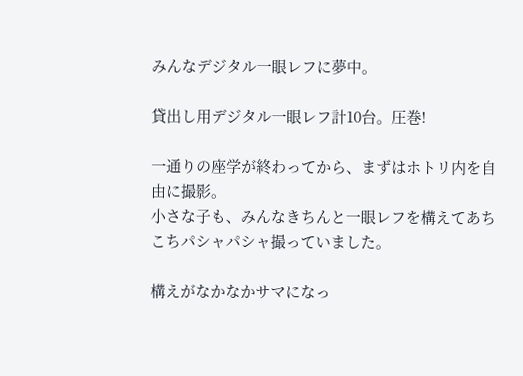みんなデジタル一眼レフに夢中。

貸出し用デジタル一眼レフ計10台。圧巻!

一通りの座学が終わってから、まずはホトリ内を自由に撮影。
小さな子も、みんなきちんと一眼レフを構えてあちこちパシャパシャ撮っていました。

構えがなかなかサマになっ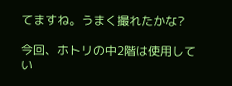てますね。うまく撮れたかな?

今回、ホトリの中2階は使用してい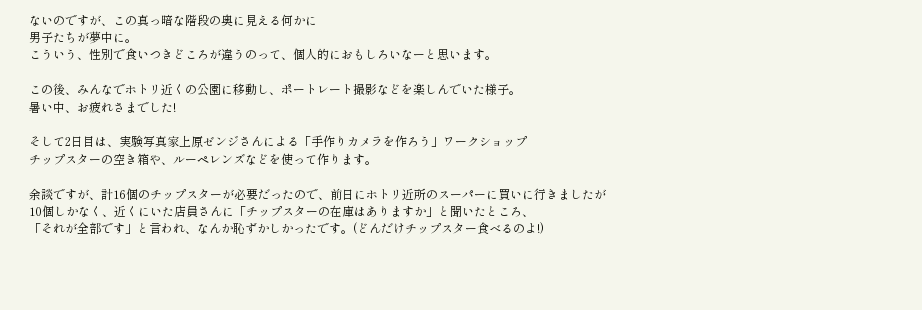ないのですが、この真っ暗な階段の奥に見える何かに
男子たちが夢中に。
こういう、性別で食いつきどころが違うのって、個人的におもしろいなーと思います。

この後、みんなでホトリ近くの公園に移動し、ポートレート撮影などを楽しんでいた様子。
暑い中、お疲れさまでした!

そして2日目は、実験写真家上原ゼンジさんによる「手作りカメラを作ろう」ワークショップ
チップスターの空き箱や、ルーペレンズなどを使って作ります。

余談ですが、計16個のチップスターが必要だったので、前日にホトリ近所のスーパーに買いに行きましたが
10個しかなく、近くにいた店員さんに「チップスターの在庫はありますか」と聞いたところ、
「それが全部です」と言われ、なんか恥ずかしかったです。(どんだけチップスター食べるのよ!)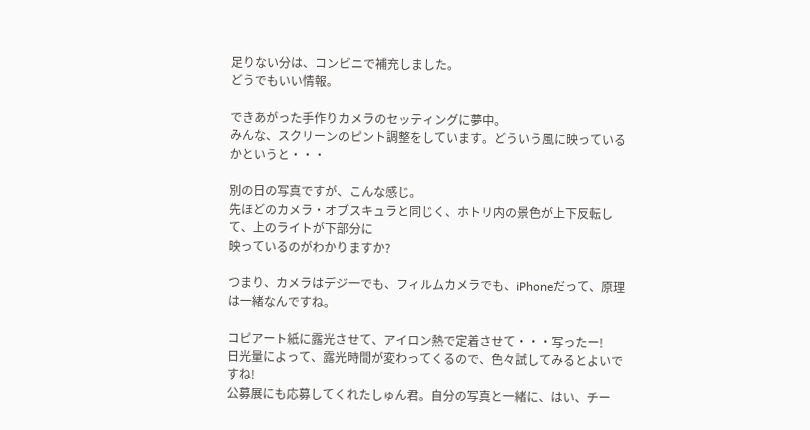足りない分は、コンビニで補充しました。
どうでもいい情報。

できあがった手作りカメラのセッティングに夢中。
みんな、スクリーンのピント調整をしています。どういう風に映っているかというと・・・

別の日の写真ですが、こんな感じ。
先ほどのカメラ・オブスキュラと同じく、ホトリ内の景色が上下反転して、上のライトが下部分に
映っているのがわかりますか?

つまり、カメラはデジ一でも、フィルムカメラでも、iPhoneだって、原理は一緒なんですね。

コピアート紙に露光させて、アイロン熱で定着させて・・・写ったー!
日光量によって、露光時間が変わってくるので、色々試してみるとよいですね!
公募展にも応募してくれたしゅん君。自分の写真と一緒に、はい、チー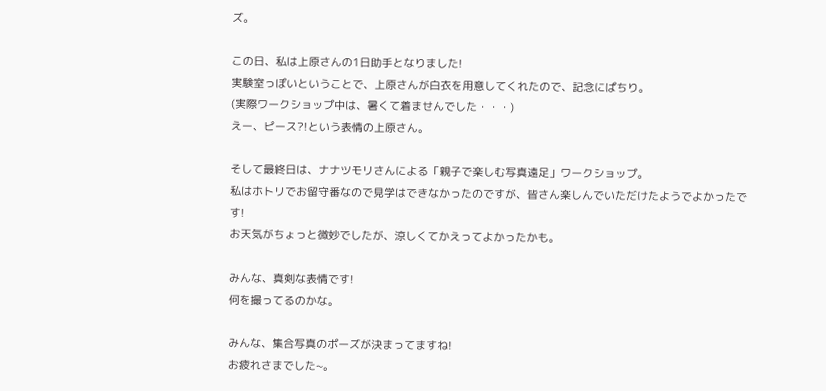ズ。

この日、私は上原さんの1日助手となりました!
実験室っぽいということで、上原さんが白衣を用意してくれたので、記念にぱちり。
(実際ワークショップ中は、暑くて着ませんでした・・・)
えー、ピース?!という表情の上原さん。

そして最終日は、ナナツモリさんによる「親子で楽しむ写真遠足」ワークショップ。
私はホトリでお留守番なので見学はできなかったのですが、皆さん楽しんでいただけたようでよかったです!
お天気がちょっと微妙でしたが、涼しくてかえってよかったかも。

みんな、真剣な表情です!
何を撮ってるのかな。

みんな、集合写真のポーズが決まってますね!
お疲れさまでした~。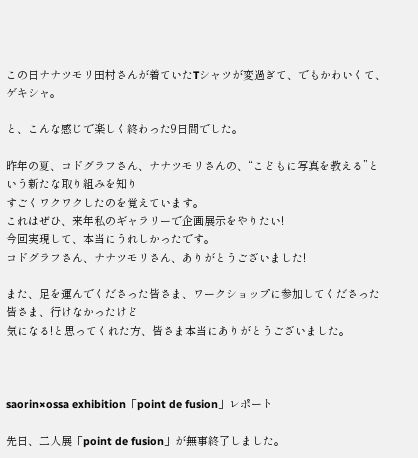この日ナナツモリ田村さんが着ていたTシャツが変過ぎて、でもかわいくて、ゲキシャ。

と、こんな感じで楽しく終わった9日間でした。

昨年の夏、コドグラフさん、ナナツモリさんの、“こどもに写真を教える”という新たな取り組みを知り
すごくワクワクしたのを覚えています。
これはぜひ、来年私のギャラリーで企画展示をやりたい!
今回実現して、本当にうれしかったです。
コドグラフさん、ナナツモリさん、ありがとうございました!

また、足を運んでくださった皆さま、ワークショップに参加してくださった皆さま、行けなかったけど
気になる!と思ってくれた方、皆さま本当にありがとうございました。



saorin×ossa exhibition「point de fusion」レポート

先日、二人展「point de fusion」が無事終了しました。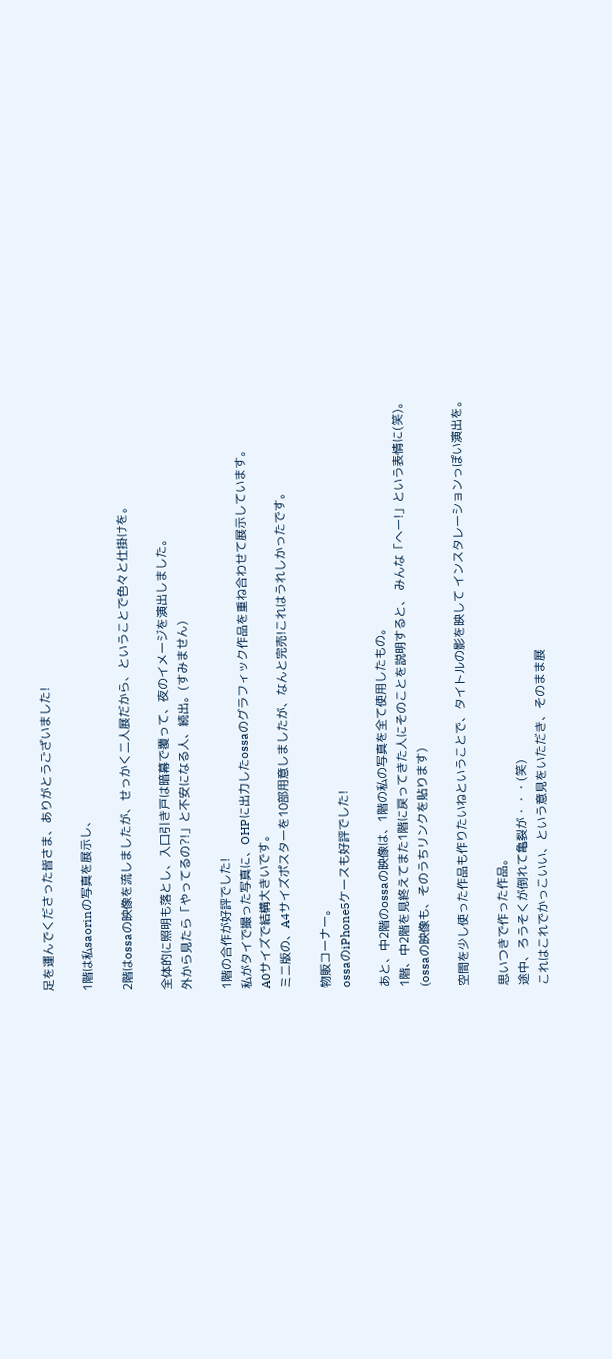足を運んでくださった皆さま、ありがとうございました!

1階は私saorinの写真を展示し、

2階はossaの映像を流しましたが、せっかく二人展だから、ということで色々と仕掛けを。

全体的に照明も落とし、入口引き戸は暗幕で覆って、夜のイメージを演出しました。
外から見たら「やってるの?!」と不安になる人、続出。(すみません)

1階の合作が好評でした!
私がタイで撮った写真に、OHPに出力したossaのグラフィック作品を重ね合わせて展示しています。
A0サイズで結構大きいです。
ミニ版の、A4サイズポスターを10部用意しましたが、なんと完売!これはうれしかったです。

物販コーナー。
ossaのiPhone5ケースも好評でした!

あと、中2階のossaの映像は、1階の私の写真を全て使用したもの。
1階、中2階を見終えてまた1階に戻ってきた人にそのことを説明すると、 みんな「へー!」という表情に(笑)。
(ossaの映像も、そのうちリンクを貼ります)

空間を少し使った作品も作りたいねということで、タイトルの影を映して インスタレーションっぽい演出を。

思いつきで作った作品。
途中、ろうそくが倒れて亀裂が・・・(笑)
これはこれでかっこいい、という意見をいただき、そのまま展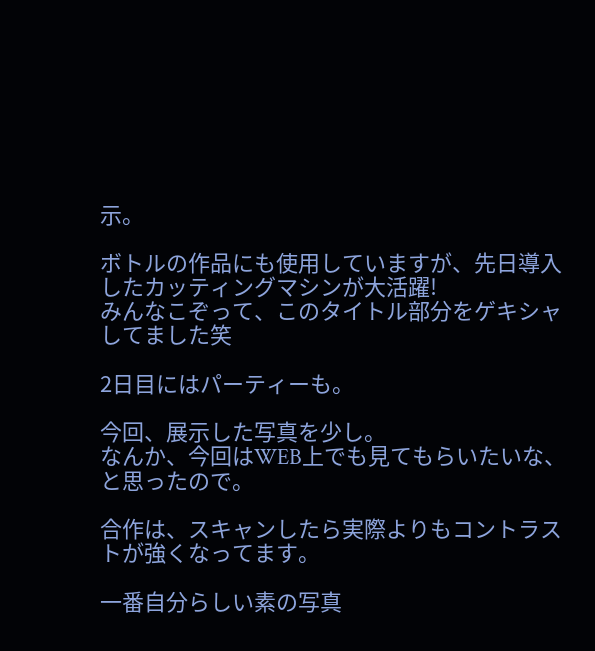示。

ボトルの作品にも使用していますが、先日導入したカッティングマシンが大活躍!
みんなこぞって、このタイトル部分をゲキシャしてました笑

2日目にはパーティーも。

今回、展示した写真を少し。
なんか、今回はWEB上でも見てもらいたいな、と思ったので。

合作は、スキャンしたら実際よりもコントラストが強くなってます。

一番自分らしい素の写真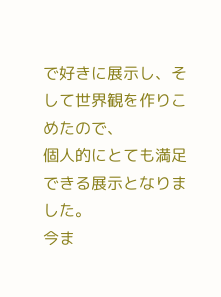で好きに展示し、そして世界観を作りこめたので、
個人的にとても満足できる展示となりました。
今ま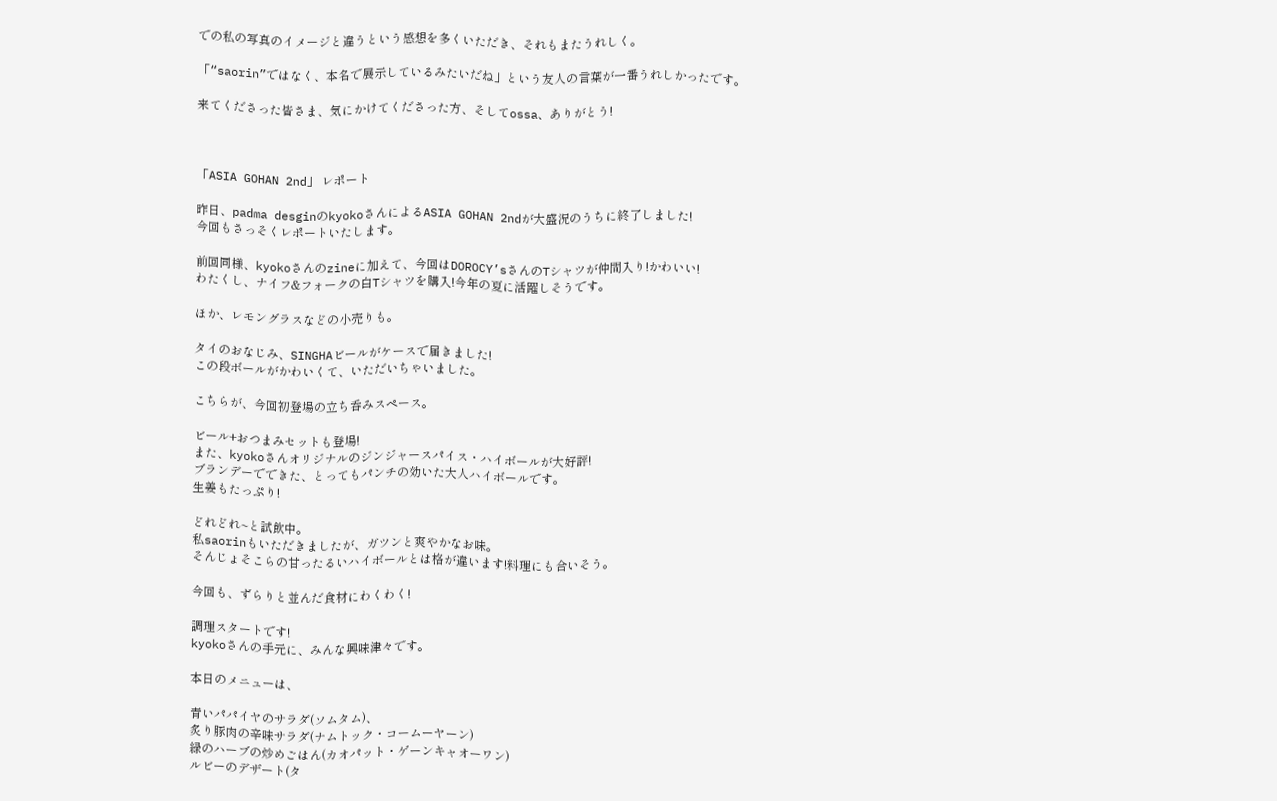での私の写真のイメージと違うという感想を多くいただき、それもまたうれしく。

「“saorin”ではなく、本名で展示しているみたいだね」という友人の言葉が一番うれしかったです。

来てくださった皆さま、気にかけてくださった方、そしてossa、ありがとう!



「ASIA GOHAN 2nd」 レポート

昨日、padma desginのkyokoさんによるASIA GOHAN 2ndが大盛況のうちに終了しました!
今回もさっそくレポートいたします。

前回同様、kyokoさんのzineに加えて、今回はDOROCY’sさんのTシャツが仲間入り!かわいい!
わたくし、ナイフ&フォークの白Tシャツを購入!今年の夏に活躍しそうです。

ほか、レモングラスなどの小売りも。

タイのおなじみ、SINGHAビールがケースで届きました!
この段ボールがかわいくて、いただいちゃいました。

こちらが、今回初登場の立ち呑みスペース。

ビール+おつまみセットも登場!
また、kyokoさんオリジナルのジンジャースパイス・ハイボールが大好評!
ブランデーでできた、とってもパンチの効いた大人ハイボールです。
生姜もたっぷり!

どれどれ~と試飲中。
私saorinもいただきましたが、ガツンと爽やかなお味。
そんじょそこらの甘ったるいハイボールとは格が違います!料理にも合いそう。

今回も、ずらりと並んだ食材にわくわく!

調理スタートです!
kyokoさんの手元に、みんな興味津々です。

本日のメニューは、

青いパパイヤのサラダ(ソムタム)、
炙り豚肉の辛味サラダ(ナムトック・コームーヤーン)
緑のハーブの炒めごはん(カオパット・ゲーンキャオーワン)
ルビーのデザート(タ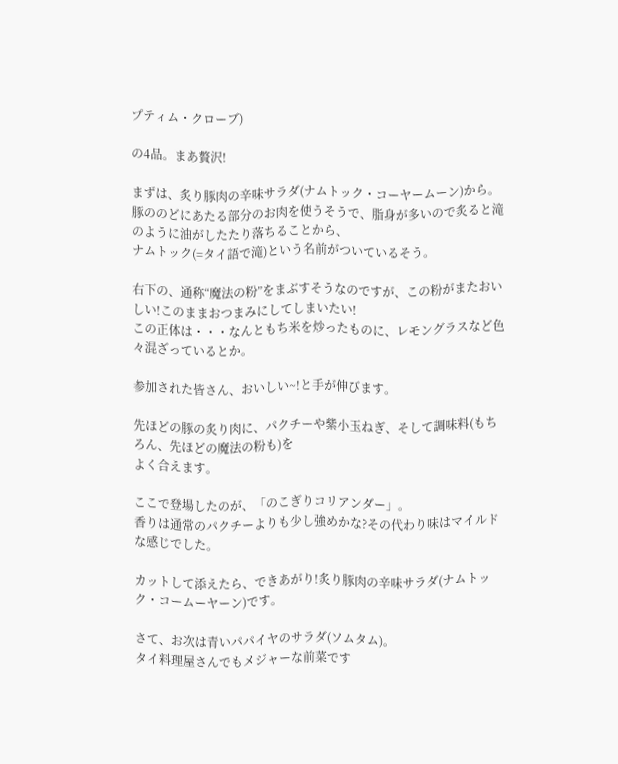プティム・クローブ)

の4品。まあ贅沢!

まずは、炙り豚肉の辛味サラダ(ナムトック・コーヤームーン)から。
豚ののどにあたる部分のお肉を使うそうで、脂身が多いので炙ると滝のように油がしたたり落ちることから、
ナムトック(=タイ語で滝)という名前がついているそう。

右下の、通称“魔法の粉”をまぶすそうなのですが、この粉がまたおいしい!このままおつまみにしてしまいたい!
この正体は・・・なんともち米を炒ったものに、レモングラスなど色々混ざっているとか。

参加された皆さん、おいしい~!と手が伸びます。

先ほどの豚の炙り肉に、パクチーや紫小玉ねぎ、そして調味料(もちろん、先ほどの魔法の粉も)を
よく合えます。

ここで登場したのが、「のこぎりコリアンダー」。
香りは通常のパクチーよりも少し強めかな?その代わり味はマイルドな感じでした。

カットして添えたら、できあがり!炙り豚肉の辛味サラダ(ナムトック・コームーヤーン)です。

さて、お次は青いパパイヤのサラダ(ソムタム)。
タイ料理屋さんでもメジャーな前菜です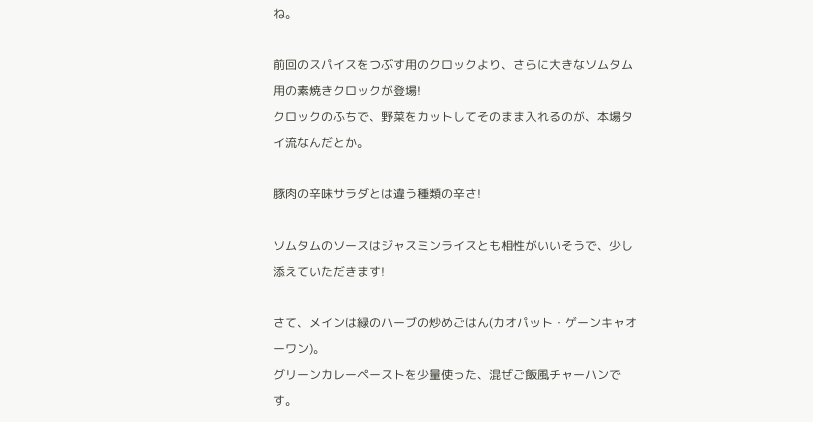ね。

前回のスパイスをつぶす用のクロックより、さらに大きなソムタム用の素焼きクロックが登場!
クロックのふちで、野菜をカットしてそのまま入れるのが、本場タイ流なんだとか。

豚肉の辛味サラダとは違う種類の辛さ!

ソムタムのソースはジャスミンライスとも相性がいいそうで、少し添えていただきます!

さて、メインは緑のハーブの炒めごはん(カオパット・ゲーンキャオーワン)。
グリーンカレーペーストを少量使った、混ぜご飯風チャーハンです。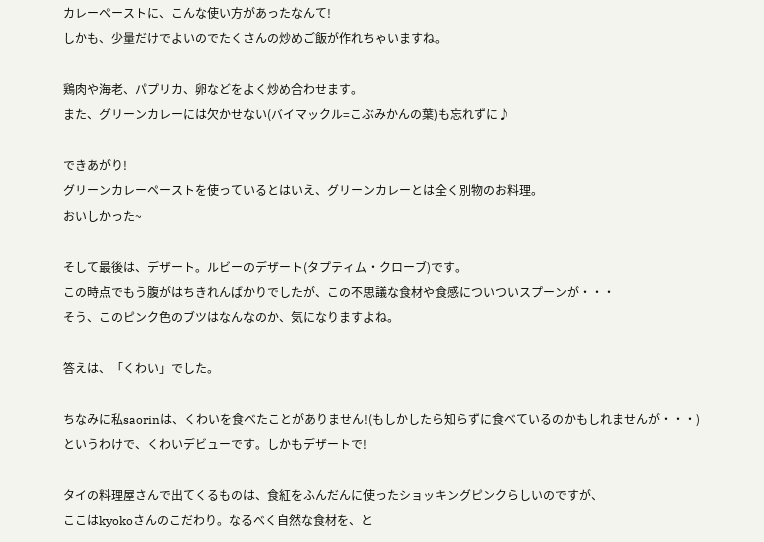カレーペーストに、こんな使い方があったなんて!
しかも、少量だけでよいのでたくさんの炒めご飯が作れちゃいますね。

鶏肉や海老、パプリカ、卵などをよく炒め合わせます。
また、グリーンカレーには欠かせない(バイマックル=こぶみかんの葉)も忘れずに♪

できあがり!
グリーンカレーペーストを使っているとはいえ、グリーンカレーとは全く別物のお料理。
おいしかった~

そして最後は、デザート。ルビーのデザート(タプティム・クローブ)です。
この時点でもう腹がはちきれんばかりでしたが、この不思議な食材や食感についついスプーンが・・・
そう、このピンク色のブツはなんなのか、気になりますよね。

答えは、「くわい」でした。

ちなみに私saorinは、くわいを食べたことがありません!(もしかしたら知らずに食べているのかもしれませんが・・・)
というわけで、くわいデビューです。しかもデザートで!

タイの料理屋さんで出てくるものは、食紅をふんだんに使ったショッキングピンクらしいのですが、
ここはkyokoさんのこだわり。なるべく自然な食材を、と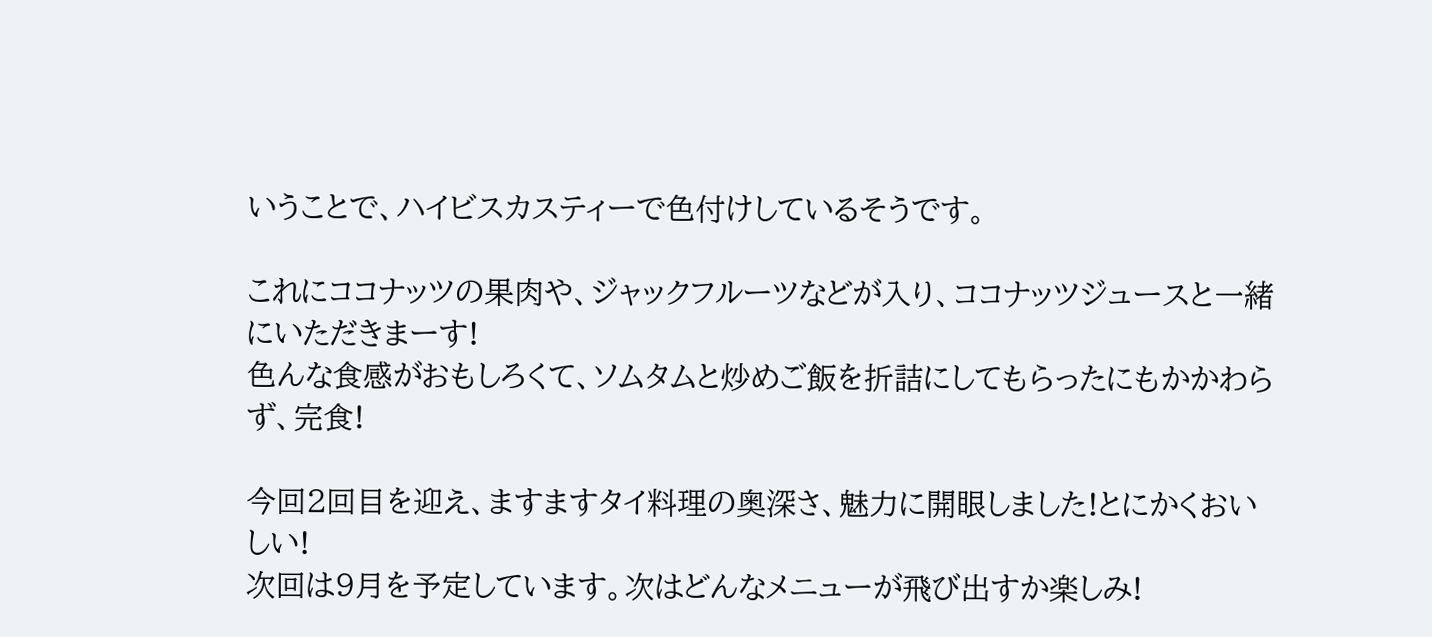いうことで、ハイビスカスティーで色付けしているそうです。

これにココナッツの果肉や、ジャックフルーツなどが入り、ココナッツジュースと一緒にいただきまーす!
色んな食感がおもしろくて、ソムタムと炒めご飯を折詰にしてもらったにもかかわらず、完食!

今回2回目を迎え、ますますタイ料理の奥深さ、魅力に開眼しました!とにかくおいしい!
次回は9月を予定しています。次はどんなメニューが飛び出すか楽しみ!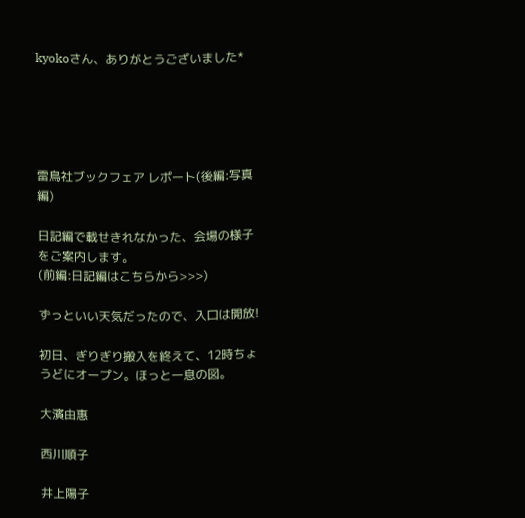kyokoさん、ありがとうございました*





雷鳥社ブックフェア レポート(後編:写真編)

日記編で載せきれなかった、会場の様子をご案内します。
(前編:日記編はこちらから>>>)

ずっといい天気だったので、入口は開放!

初日、ぎりぎり搬入を終えて、12時ちょうどにオープン。ほっと一息の図。

大濱由惠

西川順子

井上陽子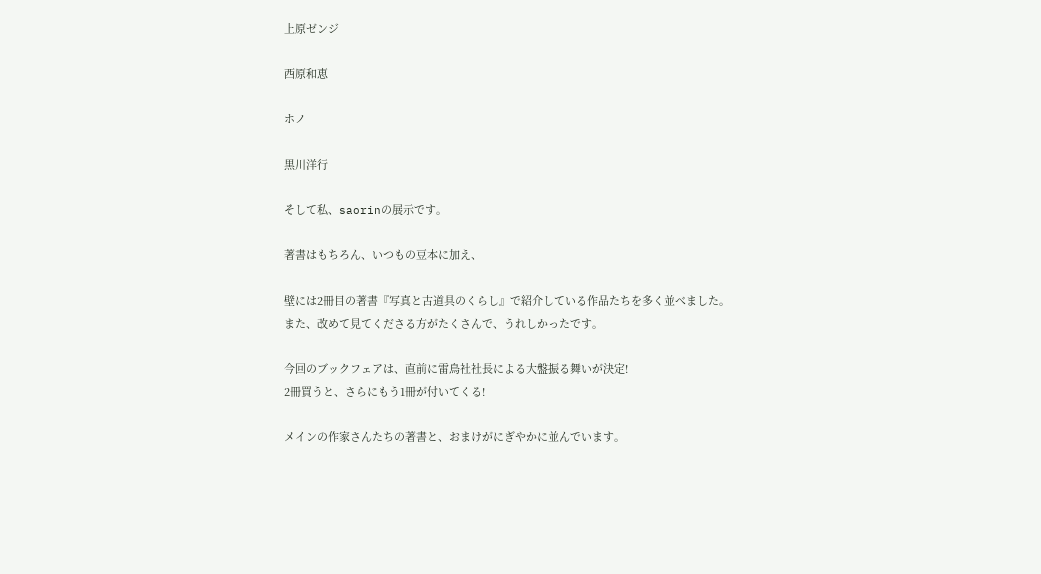上原ゼンジ

西原和恵

ホノ

黒川洋行

そして私、saorinの展示です。

著書はもちろん、いつもの豆本に加え、

壁には2冊目の著書『写真と古道具のくらし』で紹介している作品たちを多く並べました。
また、改めて見てくださる方がたくさんで、うれしかったです。

今回のブックフェアは、直前に雷鳥社社長による大盤振る舞いが決定!
2冊買うと、さらにもう1冊が付いてくる!

メインの作家さんたちの著書と、おまけがにぎやかに並んでいます。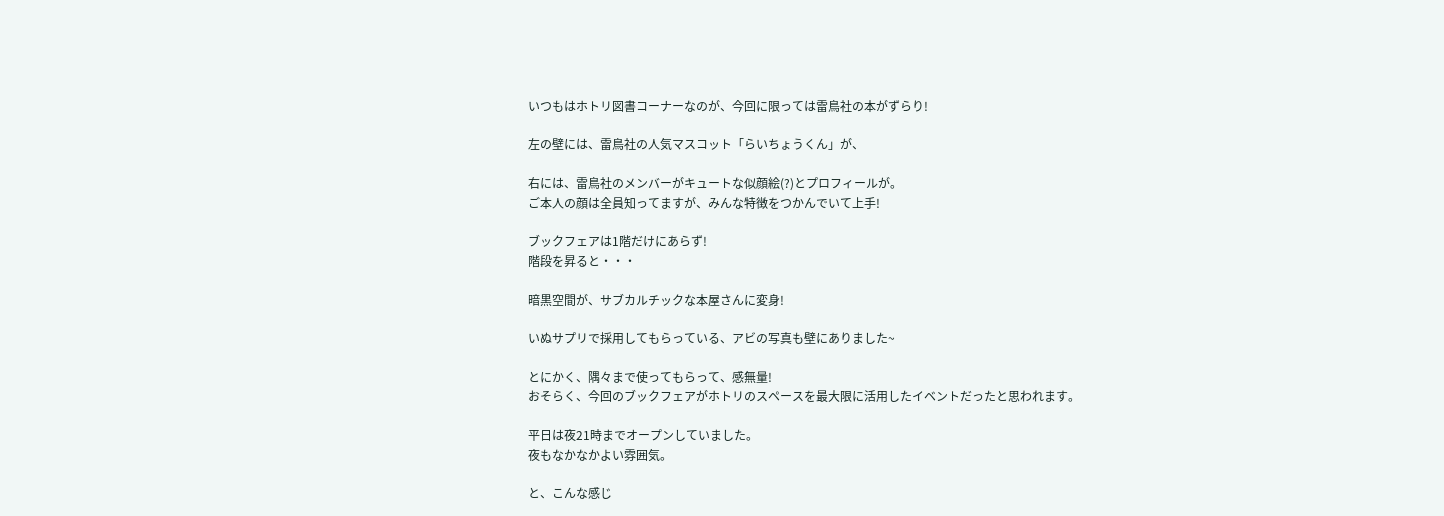いつもはホトリ図書コーナーなのが、今回に限っては雷鳥社の本がずらり!

左の壁には、雷鳥社の人気マスコット「らいちょうくん」が、

右には、雷鳥社のメンバーがキュートな似顔絵(?)とプロフィールが。
ご本人の顔は全員知ってますが、みんな特徴をつかんでいて上手!

ブックフェアは1階だけにあらず!
階段を昇ると・・・

暗黒空間が、サブカルチックな本屋さんに変身!

いぬサプリで採用してもらっている、アビの写真も壁にありました~

とにかく、隅々まで使ってもらって、感無量!
おそらく、今回のブックフェアがホトリのスペースを最大限に活用したイベントだったと思われます。

平日は夜21時までオープンしていました。
夜もなかなかよい雰囲気。

と、こんな感じ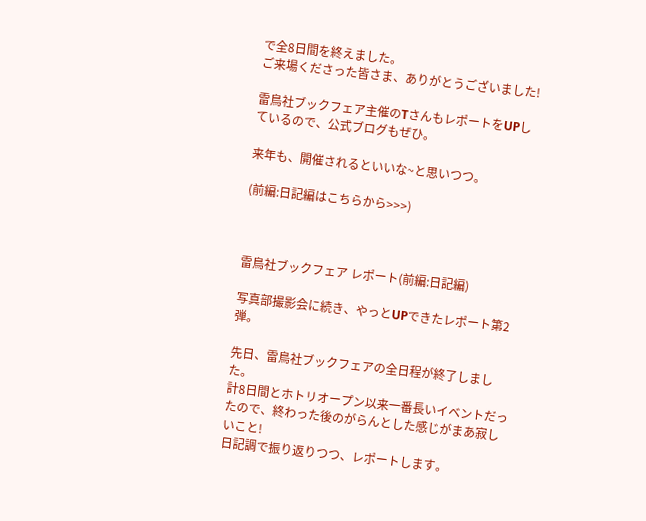で全8日間を終えました。
ご来場くださった皆さま、ありがとうございました!

雷鳥社ブックフェア主催のTさんもレポートをUPしているので、公式ブログもぜひ。

来年も、開催されるといいな~と思いつつ。

(前編:日記編はこちらから>>>)



雷鳥社ブックフェア レポート(前編:日記編)

写真部撮影会に続き、やっとUPできたレポート第2弾。

先日、雷鳥社ブックフェアの全日程が終了しました。
計8日間とホトリオープン以来一番長いイベントだったので、終わった後のがらんとした感じがまあ寂しいこと!
日記調で振り返りつつ、レポートします。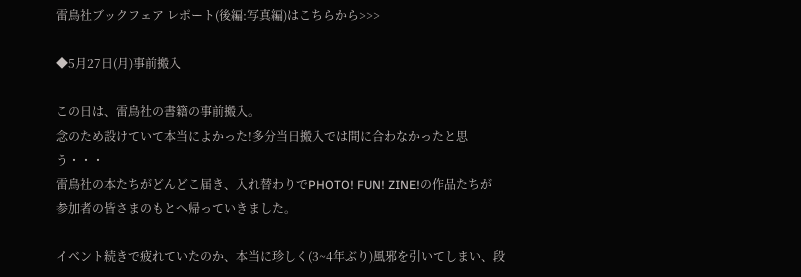雷鳥社ブックフェア レポート(後編:写真編)はこちらから>>>

◆5月27日(月)事前搬入

この日は、雷鳥社の書籍の事前搬入。
念のため設けていて本当によかった!多分当日搬入では間に合わなかったと思う・・・
雷鳥社の本たちがどんどこ届き、入れ替わりでPHOTO! FUN! ZINE!の作品たちが
参加者の皆さまのもとへ帰っていきました。

イベント続きで疲れていたのか、本当に珍しく(3~4年ぶり)風邪を引いてしまい、段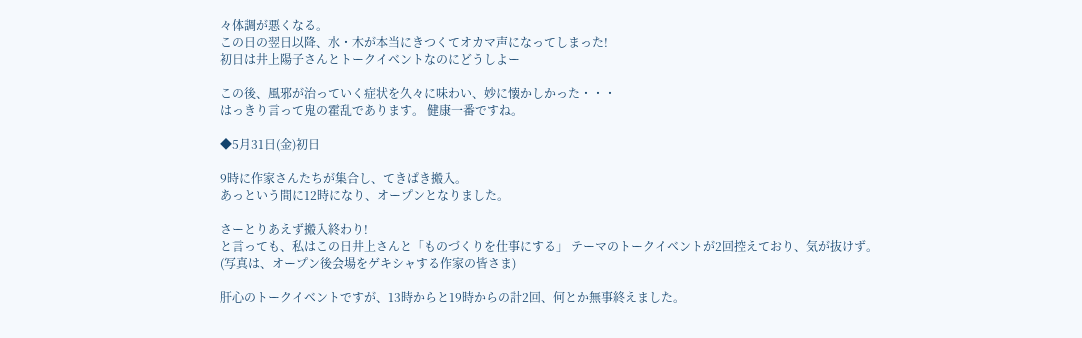々体調が悪くなる。
この日の翌日以降、水・木が本当にきつくてオカマ声になってしまった!
初日は井上陽子さんとトークイベントなのにどうしよー

この後、風邪が治っていく症状を久々に味わい、妙に懐かしかった・・・
はっきり言って鬼の霍乱であります。 健康一番ですね。

◆5月31日(金)初日

9時に作家さんたちが集合し、てきぱき搬入。
あっという間に12時になり、オープンとなりました。

さーとりあえず搬入終わり!
と言っても、私はこの日井上さんと「ものづくりを仕事にする」 テーマのトークイベントが2回控えており、気が抜けず。
(写真は、オープン後会場をゲキシャする作家の皆さま)

肝心のトークイベントですが、13時からと19時からの計2回、何とか無事終えました。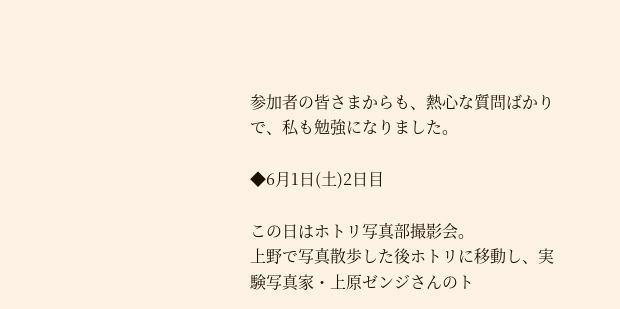参加者の皆さまからも、熱心な質問ばかりで、私も勉強になりました。

◆6月1日(土)2日目

この日はホトリ写真部撮影会。
上野で写真散歩した後ホトリに移動し、実験写真家・上原ゼンジさんのト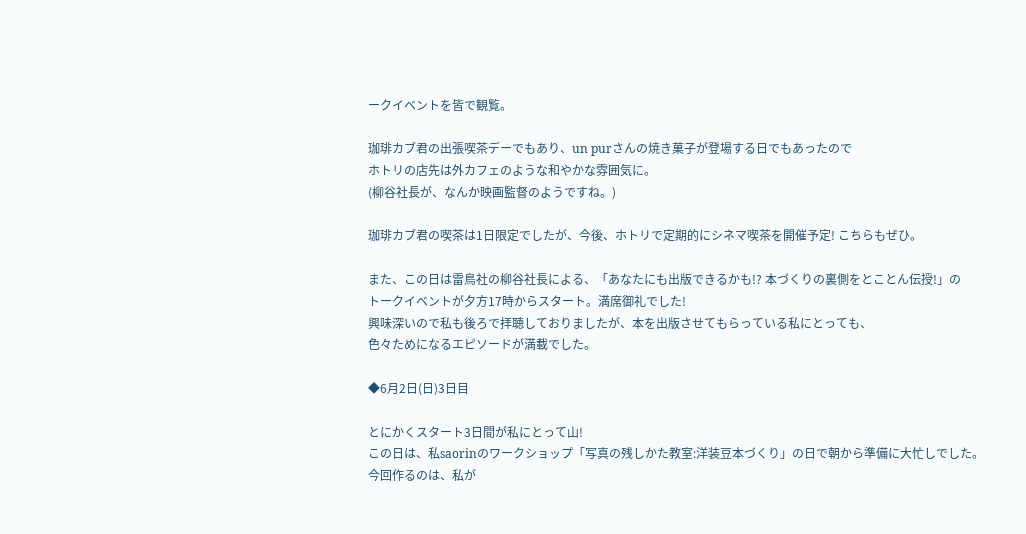ークイベントを皆で観覧。

珈琲カブ君の出張喫茶デーでもあり、un purさんの焼き菓子が登場する日でもあったので
ホトリの店先は外カフェのような和やかな雰囲気に。
(柳谷社長が、なんか映画監督のようですね。)

珈琲カブ君の喫茶は1日限定でしたが、今後、ホトリで定期的にシネマ喫茶を開催予定! こちらもぜひ。

また、この日は雷鳥社の柳谷社長による、「あなたにも出版できるかも!? 本づくりの裏側をとことん伝授!」の
トークイベントが夕方17時からスタート。満席御礼でした!
興味深いので私も後ろで拝聴しておりましたが、本を出版させてもらっている私にとっても、
色々ためになるエピソードが満載でした。

◆6月2日(日)3日目

とにかくスタート3日間が私にとって山!
この日は、私saorinのワークショップ「写真の残しかた教室:洋装豆本づくり」の日で朝から準備に大忙しでした。
今回作るのは、私が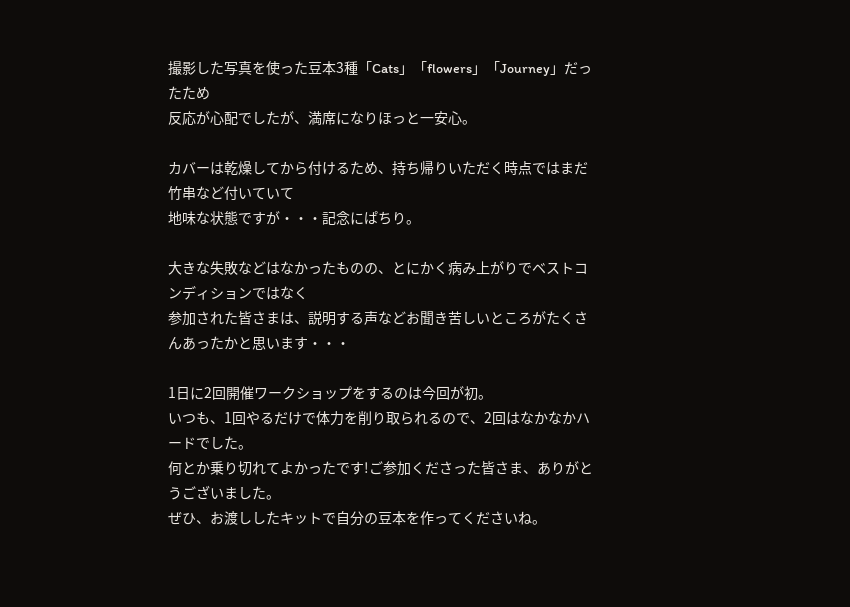撮影した写真を使った豆本3種「Cats」「flowers」「Journey」だったため
反応が心配でしたが、満席になりほっと一安心。

カバーは乾燥してから付けるため、持ち帰りいただく時点ではまだ竹串など付いていて
地味な状態ですが・・・記念にぱちり。

大きな失敗などはなかったものの、とにかく病み上がりでベストコンディションではなく
参加された皆さまは、説明する声などお聞き苦しいところがたくさんあったかと思います・・・

1日に2回開催ワークショップをするのは今回が初。
いつも、1回やるだけで体力を削り取られるので、2回はなかなかハードでした。
何とか乗り切れてよかったです!ご参加くださった皆さま、ありがとうございました。
ぜひ、お渡ししたキットで自分の豆本を作ってくださいね。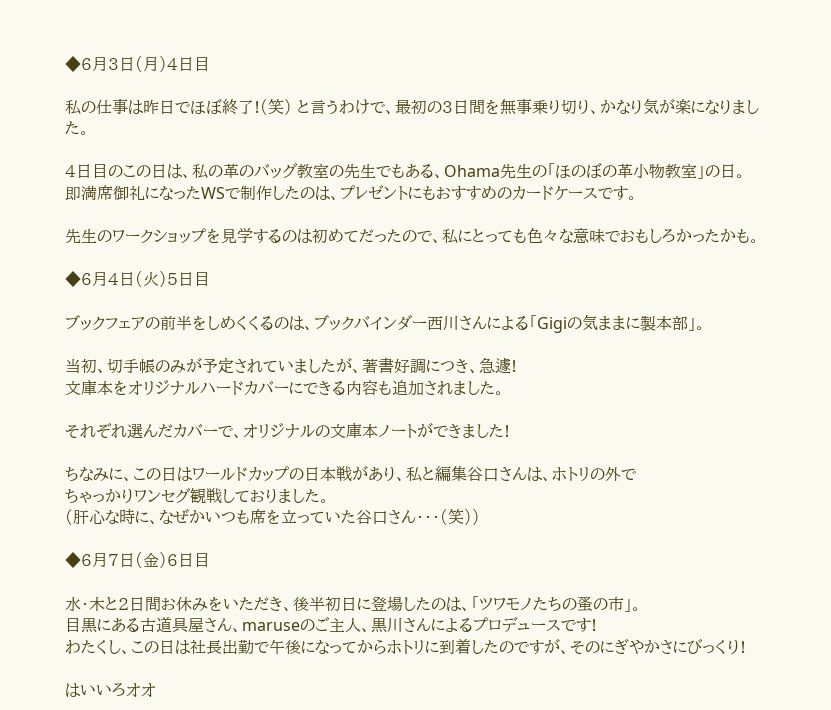◆6月3日(月)4日目

私の仕事は昨日でほぼ終了!(笑) と言うわけで、最初の3日間を無事乗り切り、かなり気が楽になりました。

4日目のこの日は、私の革のバッグ教室の先生でもある、Ohama先生の「ほのぼの革小物教室」の日。
即満席御礼になったWSで制作したのは、プレゼントにもおすすめのカードケースです。

先生のワークショップを見学するのは初めてだったので、私にとっても色々な意味でおもしろかったかも。

◆6月4日(火)5日目

ブックフェアの前半をしめくくるのは、ブックバインダー西川さんによる「Gigiの気ままに製本部」。

当初、切手帳のみが予定されていましたが、著書好調につき、急遽!
文庫本をオリジナルハードカバーにできる内容も追加されました。

それぞれ選んだカバーで、オリジナルの文庫本ノートができました!

ちなみに、この日はワールドカップの日本戦があり、私と編集谷口さんは、ホトリの外で
ちゃっかりワンセグ観戦しておりました。
(肝心な時に、なぜかいつも席を立っていた谷口さん・・・(笑))

◆6月7日(金)6日目

水・木と2日間お休みをいただき、後半初日に登場したのは、「ツワモノたちの蚤の市」。
目黒にある古道具屋さん、maruseのご主人、黒川さんによるプロデュースです!
わたくし、この日は社長出勤で午後になってからホトリに到着したのですが、そのにぎやかさにびっくり!

はいいろオオ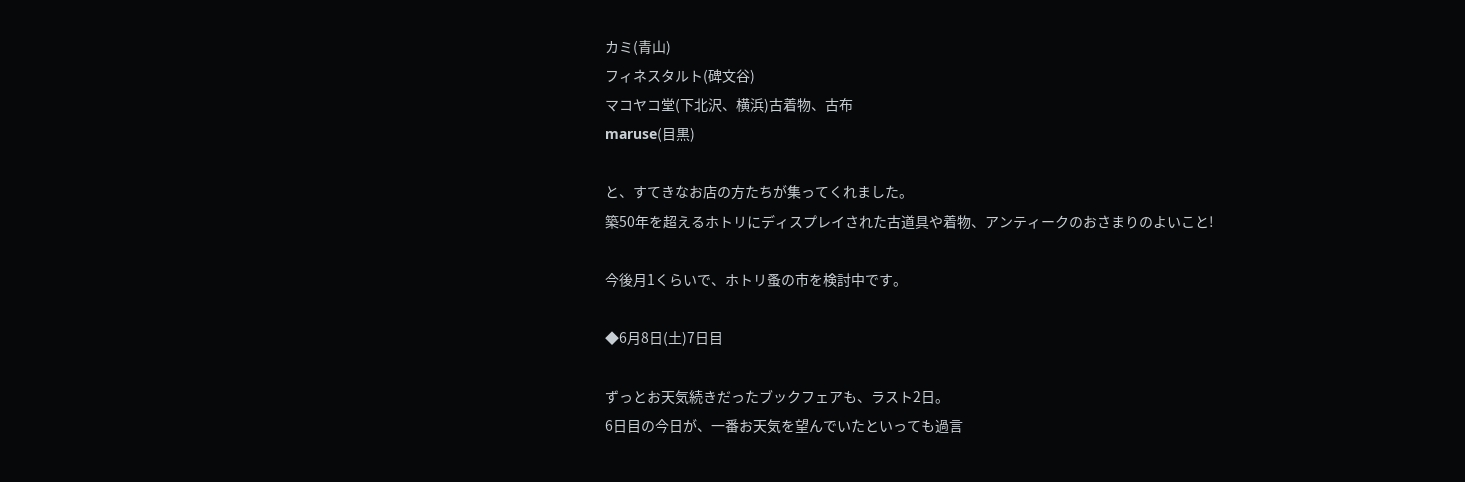カミ(青山)
フィネスタルト(碑文谷)
マコヤコ堂(下北沢、横浜)古着物、古布
maruse(目黒)

と、すてきなお店の方たちが集ってくれました。
築50年を超えるホトリにディスプレイされた古道具や着物、アンティークのおさまりのよいこと!

今後月1くらいで、ホトリ蚤の市を検討中です。

◆6月8日(土)7日目

ずっとお天気続きだったブックフェアも、ラスト2日。
6日目の今日が、一番お天気を望んでいたといっても過言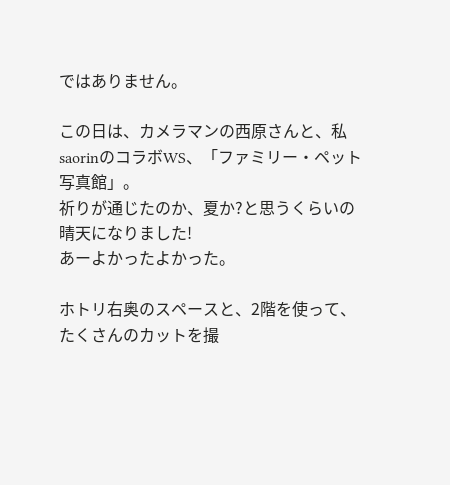ではありません。

この日は、カメラマンの西原さんと、私saorinのコラボWS、「ファミリー・ペット写真館」。
祈りが通じたのか、夏か?と思うくらいの晴天になりました!
あーよかったよかった。

ホトリ右奥のスペースと、2階を使って、たくさんのカットを撮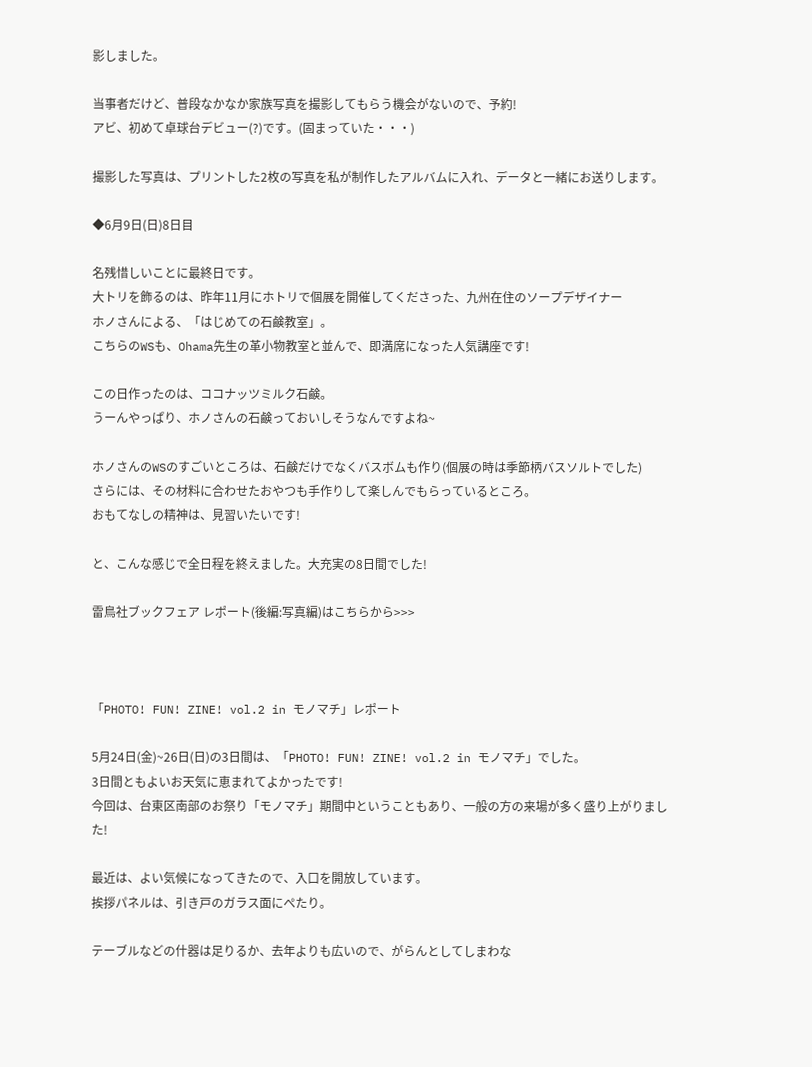影しました。

当事者だけど、普段なかなか家族写真を撮影してもらう機会がないので、予約!
アビ、初めて卓球台デビュー(?)です。(固まっていた・・・)

撮影した写真は、プリントした2枚の写真を私が制作したアルバムに入れ、データと一緒にお送りします。

◆6月9日(日)8日目

名残惜しいことに最終日です。
大トリを飾るのは、昨年11月にホトリで個展を開催してくださった、九州在住のソープデザイナー
ホノさんによる、「はじめての石鹸教室」。
こちらのWSも、Ohama先生の革小物教室と並んで、即満席になった人気講座です!

この日作ったのは、ココナッツミルク石鹸。
うーんやっぱり、ホノさんの石鹸っておいしそうなんですよね~

ホノさんのWSのすごいところは、石鹸だけでなくバスボムも作り(個展の時は季節柄バスソルトでした)
さらには、その材料に合わせたおやつも手作りして楽しんでもらっているところ。
おもてなしの精神は、見習いたいです!

と、こんな感じで全日程を終えました。大充実の8日間でした!

雷鳥社ブックフェア レポート(後編:写真編)はこちらから>>>



「PHOTO! FUN! ZINE! vol.2 in モノマチ」レポート

5月24日(金)~26日(日)の3日間は、「PHOTO! FUN! ZINE! vol.2 in モノマチ」でした。
3日間ともよいお天気に恵まれてよかったです!
今回は、台東区南部のお祭り「モノマチ」期間中ということもあり、一般の方の来場が多く盛り上がりました!

最近は、よい気候になってきたので、入口を開放しています。
挨拶パネルは、引き戸のガラス面にぺたり。

テーブルなどの什器は足りるか、去年よりも広いので、がらんとしてしまわな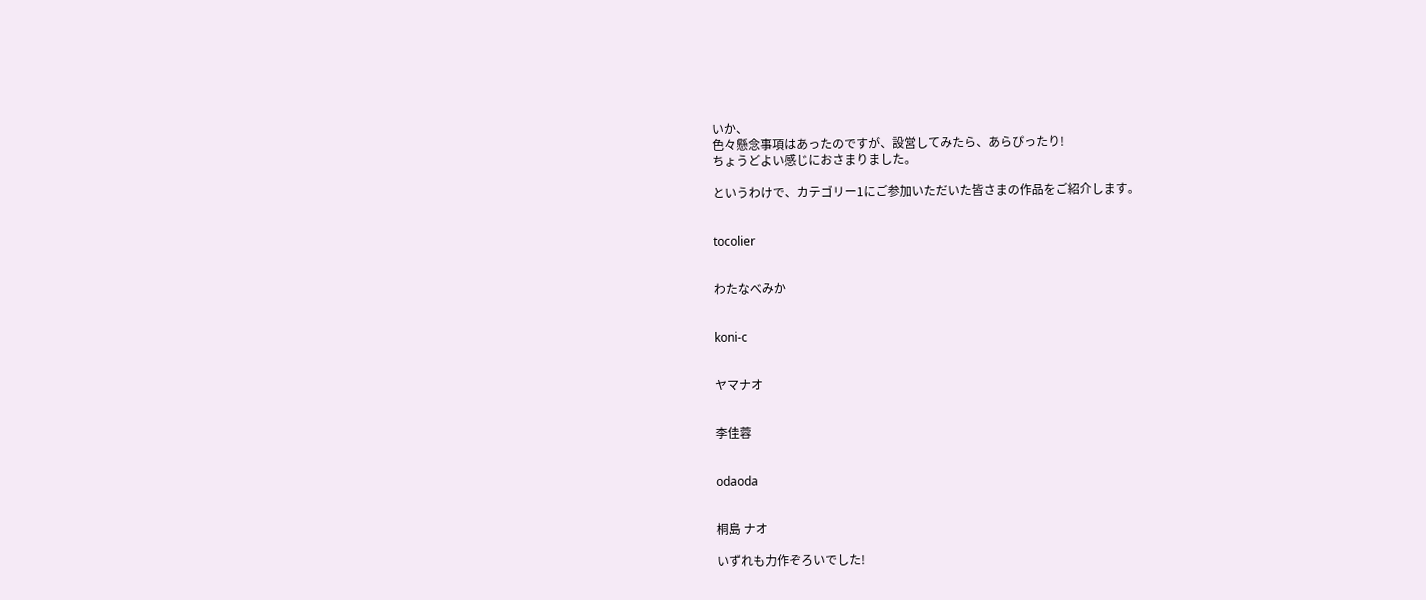いか、
色々懸念事項はあったのですが、設営してみたら、あらぴったり!
ちょうどよい感じにおさまりました。

というわけで、カテゴリー1にご参加いただいた皆さまの作品をご紹介します。


tocolier


わたなべみか


koni-c


ヤマナオ


李佳蓉


odaoda


桐島 ナオ

いずれも力作ぞろいでした!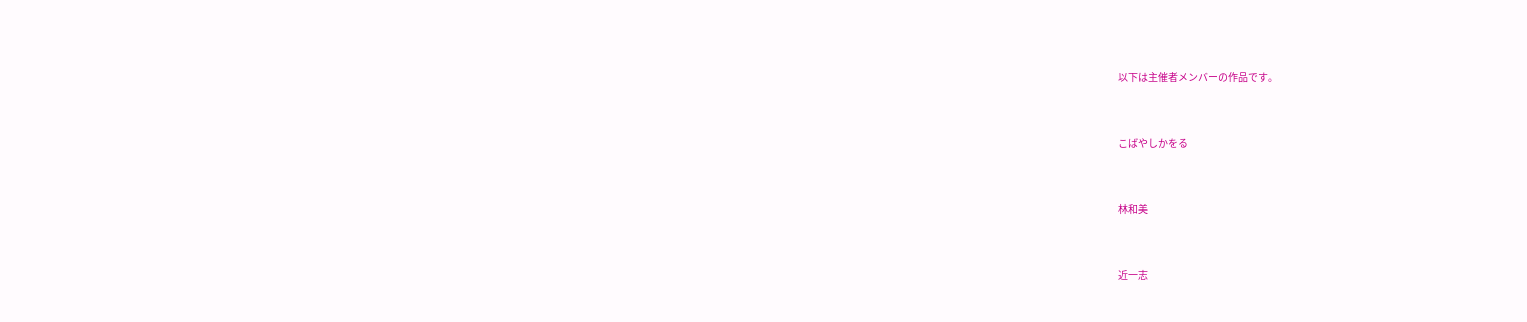以下は主催者メンバーの作品です。


こばやしかをる


林和美


近一志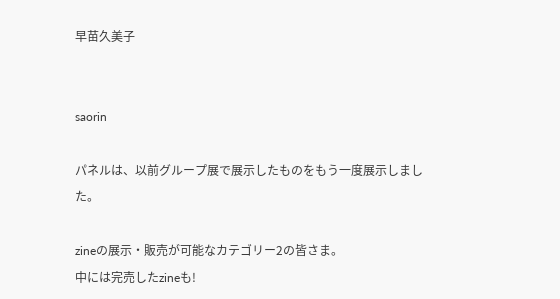早苗久美子


saorin

パネルは、以前グループ展で展示したものをもう一度展示しました。

zineの展示・販売が可能なカテゴリー2の皆さま。
中には完売したzineも!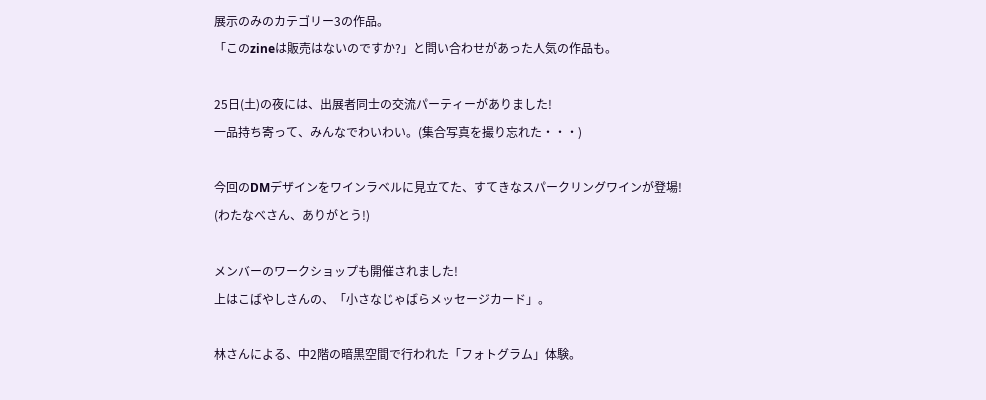展示のみのカテゴリー3の作品。
「このzineは販売はないのですか?」と問い合わせがあった人気の作品も。

25日(土)の夜には、出展者同士の交流パーティーがありました!
一品持ち寄って、みんなでわいわい。(集合写真を撮り忘れた・・・)

今回のDMデザインをワインラベルに見立てた、すてきなスパークリングワインが登場!
(わたなべさん、ありがとう!)

メンバーのワークショップも開催されました!
上はこばやしさんの、「小さなじゃばらメッセージカード」。

林さんによる、中2階の暗黒空間で行われた「フォトグラム」体験。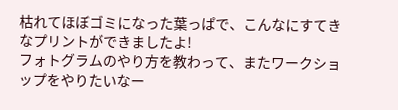枯れてほぼゴミになった葉っぱで、こんなにすてきなプリントができましたよ!
フォトグラムのやり方を教わって、またワークショップをやりたいなー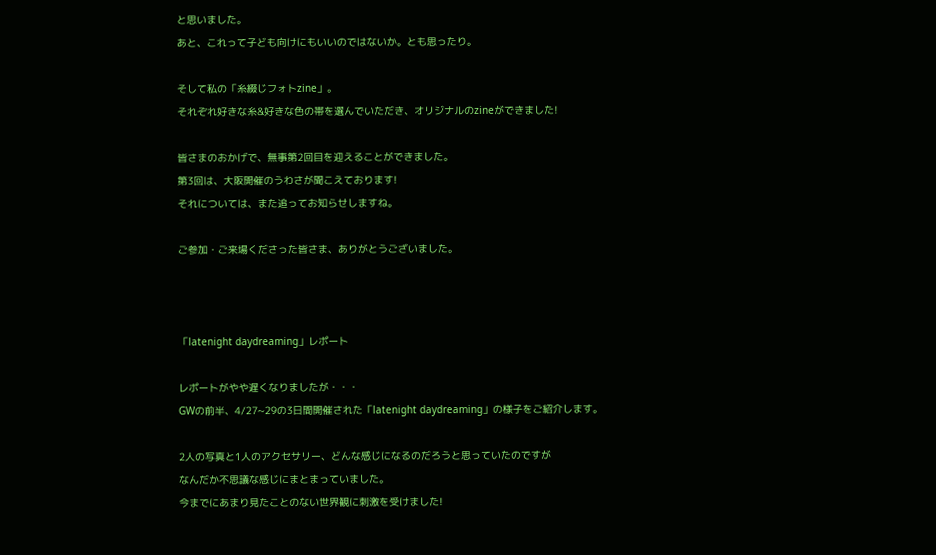と思いました。
あと、これって子ども向けにもいいのではないか。とも思ったり。

そして私の「糸綴じフォトzine」。
それぞれ好きな糸&好きな色の帯を選んでいただき、オリジナルのzineができました!

皆さまのおかげで、無事第2回目を迎えることができました。
第3回は、大阪開催のうわさが聞こえております!
それについては、また追ってお知らせしますね。

ご参加・ご来場くださった皆さま、ありがとうございました。



「latenight daydreaming」レポート

レポートがやや遅くなりましたが・・・
GWの前半、4/27~29の3日間開催された「latenight daydreaming」の様子をご紹介します。

2人の写真と1人のアクセサリー、どんな感じになるのだろうと思っていたのですが
なんだか不思議な感じにまとまっていました。
今までにあまり見たことのない世界観に刺激を受けました!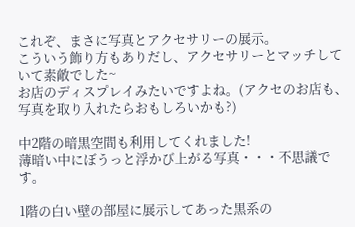これぞ、まさに写真とアクセサリーの展示。
こういう飾り方もありだし、アクセサリーとマッチしていて素敵でした~
お店のディスプレイみたいですよね。(アクセのお店も、写真を取り入れたらおもしろいかも?)

中2階の暗黒空間も利用してくれました!
薄暗い中にぼうっと浮かび上がる写真・・・不思議です。

1階の白い壁の部屋に展示してあった黒系の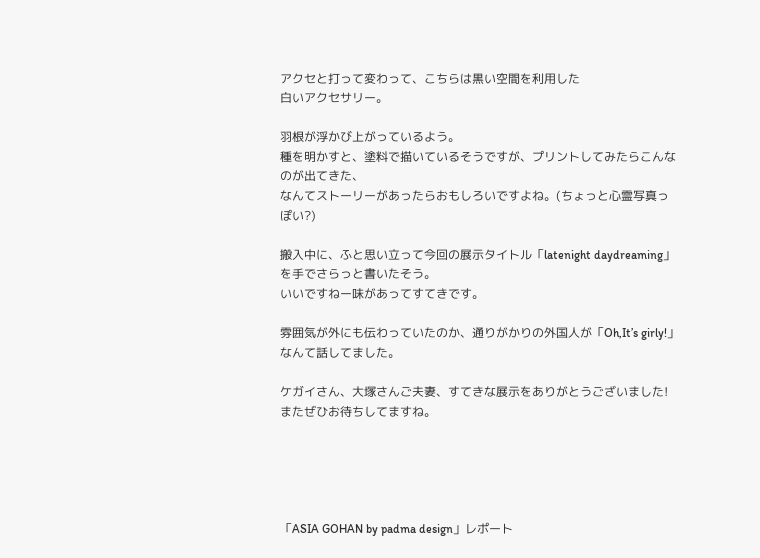アクセと打って変わって、こちらは黒い空間を利用した
白いアクセサリー。

羽根が浮かび上がっているよう。
種を明かすと、塗料で描いているそうですが、プリントしてみたらこんなのが出てきた、
なんてストーリーがあったらおもしろいですよね。(ちょっと心霊写真っぽい?)

搬入中に、ふと思い立って今回の展示タイトル「latenight daydreaming」を手でさらっと書いたそう。
いいですねー味があってすてきです。

雰囲気が外にも伝わっていたのか、通りがかりの外国人が「Oh,It’s girly!」なんて話してました。

ケガイさん、大塚さんご夫妻、すてきな展示をありがとうございました!
またぜひお待ちしてますね。





「ASIA GOHAN by padma design」レポート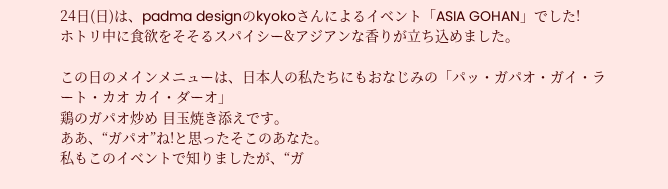24日(日)は、padma designのkyokoさんによるイベント「ASIA GOHAN」でした!
ホトリ中に食欲をそそるスパイシー&アジアンな香りが立ち込めました。

この日のメインメニューは、日本人の私たちにもおなじみの「パッ・ガパオ・ガイ・ラート・カオ カイ・ダーオ」
鶏のガパオ炒め 目玉焼き添えです。
ああ、“ガパオ”ね!と思ったそこのあなた。
私もこのイベントで知りましたが、“ガ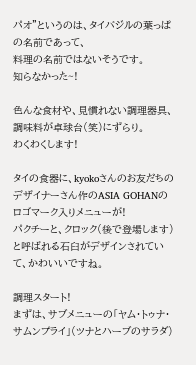パオ”というのは、タイバジルの葉っぱの名前であって、
料理の名前ではないそうです。
知らなかった~!

色んな食材や、見慣れない調理器具、調味料が卓球台(笑)にずらり。
わくわくします!

タイの食器に、kyokoさんのお友だちのデザイナーさん作のASIA GOHANのロゴマーク入りメニューが!
パクチーと、クロック(後で登場します)と呼ばれる石臼がデザインされていて、かわいいですね。

調理スタート!
まずは、サブメニューの「ヤム・トゥナ・サムンプライ」(ツナとハーブのサラダ)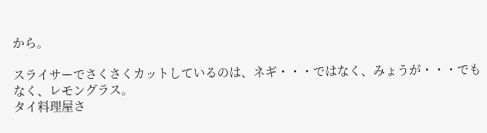から。

スライサーでさくさくカットしているのは、ネギ・・・ではなく、みょうが・・・でもなく、レモングラス。
タイ料理屋さ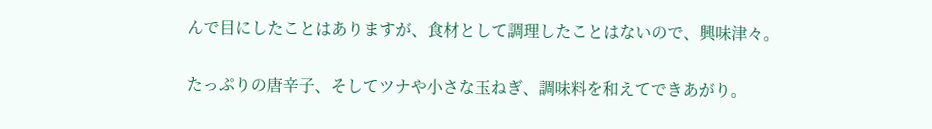んで目にしたことはありますが、食材として調理したことはないので、興味津々。

たっぷりの唐辛子、そしてツナや小さな玉ねぎ、調味料を和えてできあがり。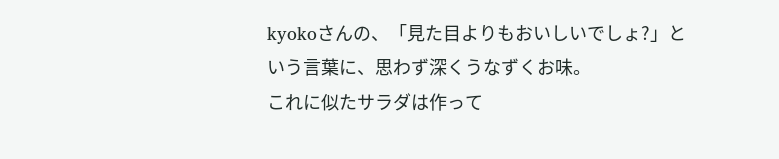kyokoさんの、「見た目よりもおいしいでしょ?」という言葉に、思わず深くうなずくお味。
これに似たサラダは作って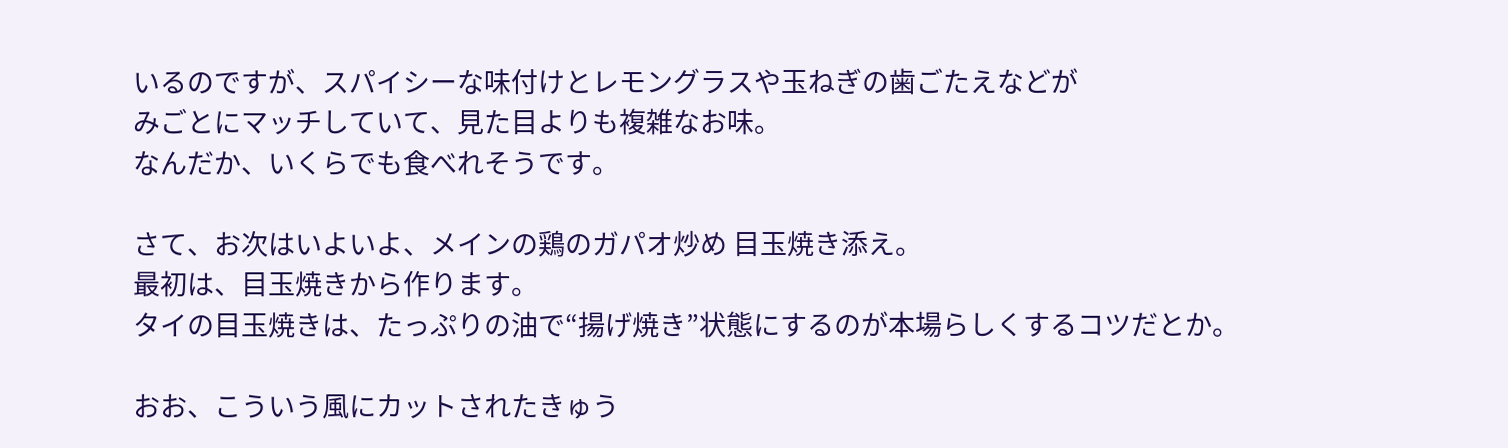いるのですが、スパイシーな味付けとレモングラスや玉ねぎの歯ごたえなどが
みごとにマッチしていて、見た目よりも複雑なお味。
なんだか、いくらでも食べれそうです。

さて、お次はいよいよ、メインの鶏のガパオ炒め 目玉焼き添え。
最初は、目玉焼きから作ります。
タイの目玉焼きは、たっぷりの油で“揚げ焼き”状態にするのが本場らしくするコツだとか。

おお、こういう風にカットされたきゅう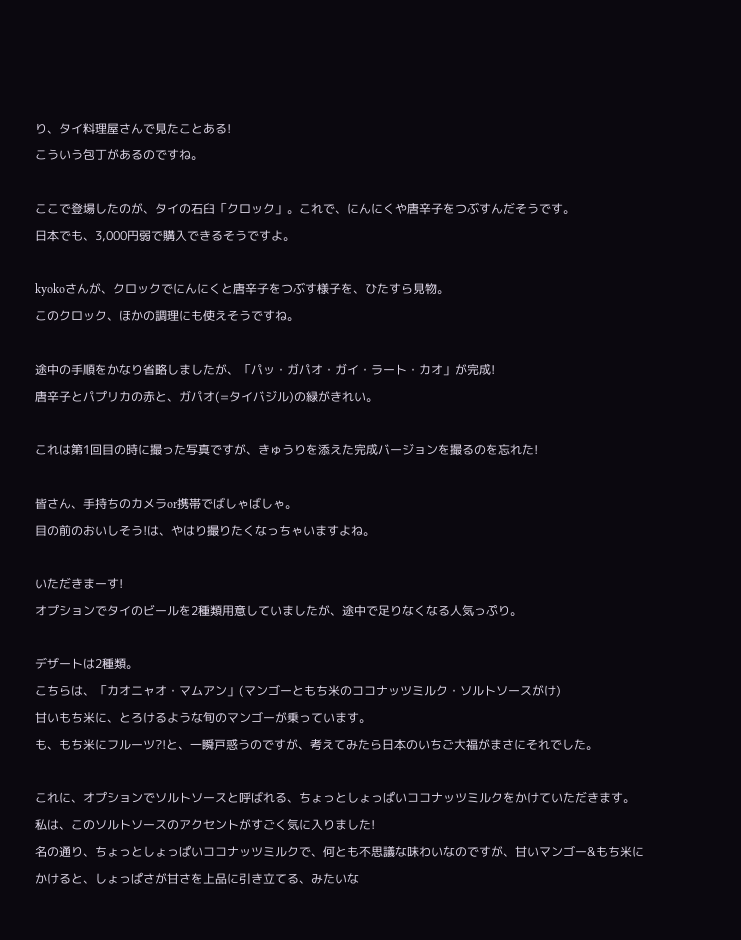り、タイ料理屋さんで見たことある!
こういう包丁があるのですね。

ここで登場したのが、タイの石臼「クロック」。これで、にんにくや唐辛子をつぶすんだそうです。
日本でも、3,000円弱で購入できるそうですよ。

kyokoさんが、クロックでにんにくと唐辛子をつぶす様子を、ひたすら見物。
このクロック、ほかの調理にも使えそうですね。

途中の手順をかなり省略しましたが、「パッ・ガパオ・ガイ・ラート・カオ」が完成!
唐辛子とパプリカの赤と、ガパオ(=タイバジル)の緑がきれい。

これは第1回目の時に撮った写真ですが、きゅうりを添えた完成バージョンを撮るのを忘れた!

皆さん、手持ちのカメラor携帯でばしゃばしゃ。
目の前のおいしそう!は、やはり撮りたくなっちゃいますよね。

いただきまーす!
オプションでタイのビールを2種類用意していましたが、途中で足りなくなる人気っぷり。

デザートは2種類。
こちらは、「カオニャオ・マムアン」(マンゴーともち米のココナッツミルク・ソルトソースがけ)
甘いもち米に、とろけるような旬のマンゴーが乗っています。
も、もち米にフルーツ?!と、一瞬戸惑うのですが、考えてみたら日本のいちご大福がまさにそれでした。

これに、オプションでソルトソースと呼ばれる、ちょっとしょっぱいココナッツミルクをかけていただきます。
私は、このソルトソースのアクセントがすごく気に入りました!
名の通り、ちょっとしょっぱいココナッツミルクで、何とも不思議な味わいなのですが、甘いマンゴー&もち米に
かけると、しょっぱさが甘さを上品に引き立てる、みたいな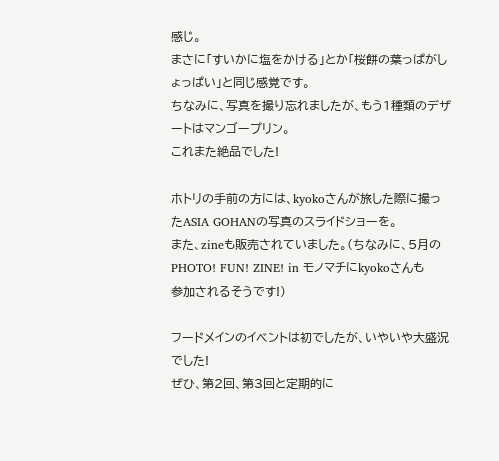感じ。
まさに「すいかに塩をかける」とか「桜餅の葉っぱがしょっぱい」と同じ感覚です。
ちなみに、写真を撮り忘れましたが、もう1種類のデザートはマンゴープリン。
これまた絶品でした!

ホトリの手前の方には、kyokoさんが旅した際に撮ったASIA GOHANの写真のスライドショーを。
また、zineも販売されていました。(ちなみに、5月のPHOTO! FUN! ZINE! in モノマチにkyokoさんも
参加されるそうです!)

フードメインのイベントは初でしたが、いやいや大盛況でした!
ぜひ、第2回、第3回と定期的に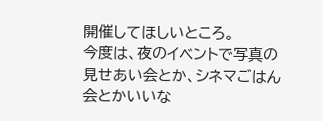開催してほしいところ。
今度は、夜のイベントで写真の見せあい会とか、シネマごはん会とかいいな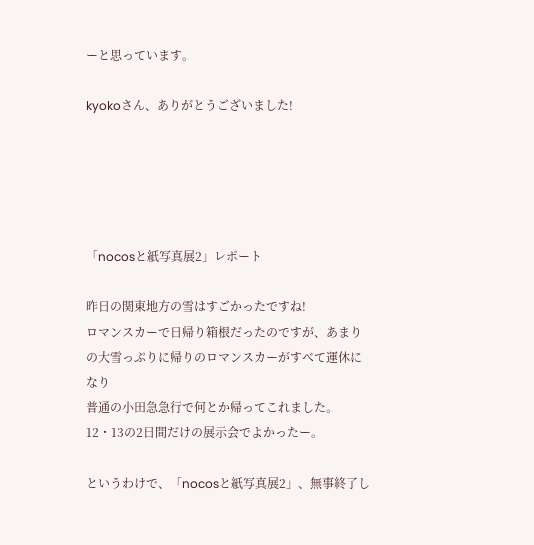ーと思っています。

kyokoさん、ありがとうございました!





「nocosと紙写真展2」レポート

昨日の関東地方の雪はすごかったですね!
ロマンスカーで日帰り箱根だったのですが、あまりの大雪っぷりに帰りのロマンスカーがすべて運休になり
普通の小田急急行で何とか帰ってこれました。
12・13の2日間だけの展示会でよかったー。

というわけで、「nocosと紙写真展2」、無事終了し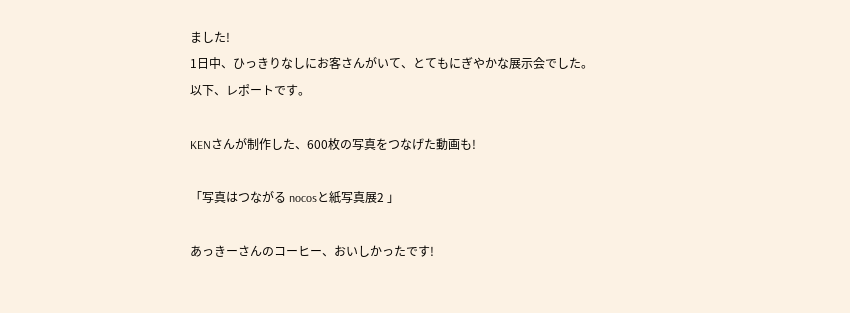ました!
1日中、ひっきりなしにお客さんがいて、とてもにぎやかな展示会でした。
以下、レポートです。

KENさんが制作した、600枚の写真をつなげた動画も!

「写真はつながる nocosと紙写真展2 」

あっきーさんのコーヒー、おいしかったです!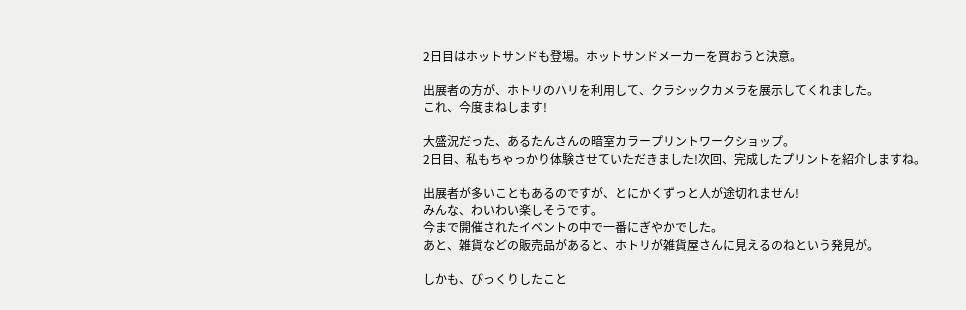2日目はホットサンドも登場。ホットサンドメーカーを買おうと決意。

出展者の方が、ホトリのハリを利用して、クラシックカメラを展示してくれました。
これ、今度まねします!

大盛況だった、あるたんさんの暗室カラープリントワークショップ。
2日目、私もちゃっかり体験させていただきました!次回、完成したプリントを紹介しますね。

出展者が多いこともあるのですが、とにかくずっと人が途切れません!
みんな、わいわい楽しそうです。
今まで開催されたイベントの中で一番にぎやかでした。
あと、雑貨などの販売品があると、ホトリが雑貨屋さんに見えるのねという発見が。

しかも、びっくりしたこと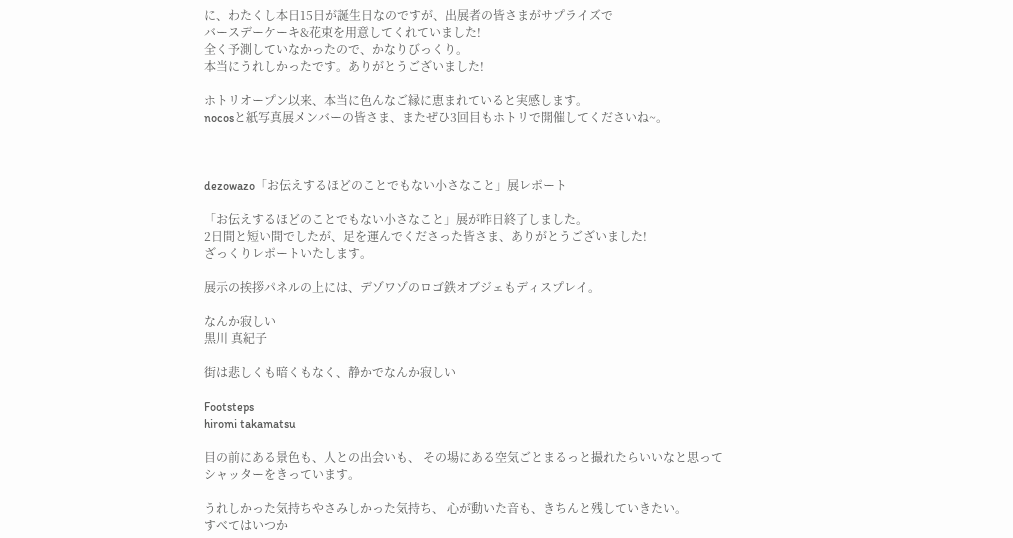に、わたくし本日15日が誕生日なのですが、出展者の皆さまがサプライズで
バースデーケーキ&花束を用意してくれていました!
全く予測していなかったので、かなりびっくり。
本当にうれしかったです。ありがとうございました!

ホトリオープン以来、本当に色んなご縁に恵まれていると実感します。
nocosと紙写真展メンバーの皆さま、またぜひ3回目もホトリで開催してくださいね~。



dezowazo「お伝えするほどのことでもない小さなこと」展レポート

「お伝えするほどのことでもない小さなこと」展が昨日終了しました。
2日間と短い間でしたが、足を運んでくださった皆さま、ありがとうございました!
ざっくりレポートいたします。

展示の挨拶パネルの上には、デゾワゾのロゴ鉄オブジェもディスプレイ。

なんか寂しい
黒川 真紀子

街は悲しくも暗くもなく、静かでなんか寂しい

Footsteps
hiromi takamatsu

目の前にある景色も、人との出会いも、 その場にある空気ごとまるっと撮れたらいいなと思って
シャッターをきっています。

うれしかった気持ちやさみしかった気持ち、 心が動いた音も、きちんと残していきたい。
すべてはいつか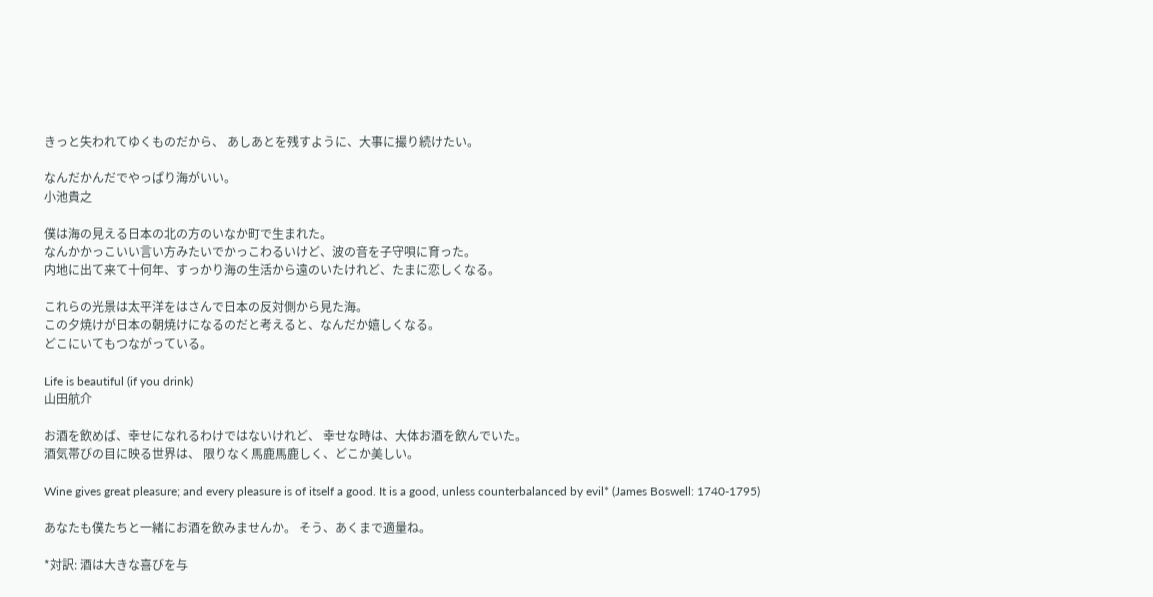きっと失われてゆくものだから、 あしあとを残すように、大事に撮り続けたい。

なんだかんだでやっぱり海がいい。
小池貴之

僕は海の見える日本の北の方のいなか町で生まれた。
なんかかっこいい言い方みたいでかっこわるいけど、波の音を子守唄に育った。
内地に出て来て十何年、すっかり海の生活から遠のいたけれど、たまに恋しくなる。

これらの光景は太平洋をはさんで日本の反対側から見た海。
この夕焼けが日本の朝焼けになるのだと考えると、なんだか嬉しくなる。
どこにいてもつながっている。

Life is beautiful (if you drink)
山田航介

お酒を飲めば、幸せになれるわけではないけれど、 幸せな時は、大体お酒を飲んでいた。
酒気帯びの目に映る世界は、 限りなく馬鹿馬鹿しく、どこか美しい。

Wine gives great pleasure; and every pleasure is of itself a good. It is a good, unless counterbalanced by evil* (James Boswell: 1740-1795)

あなたも僕たちと一緒にお酒を飲みませんか。 そう、あくまで適量ね。

*対訳: 酒は大きな喜びを与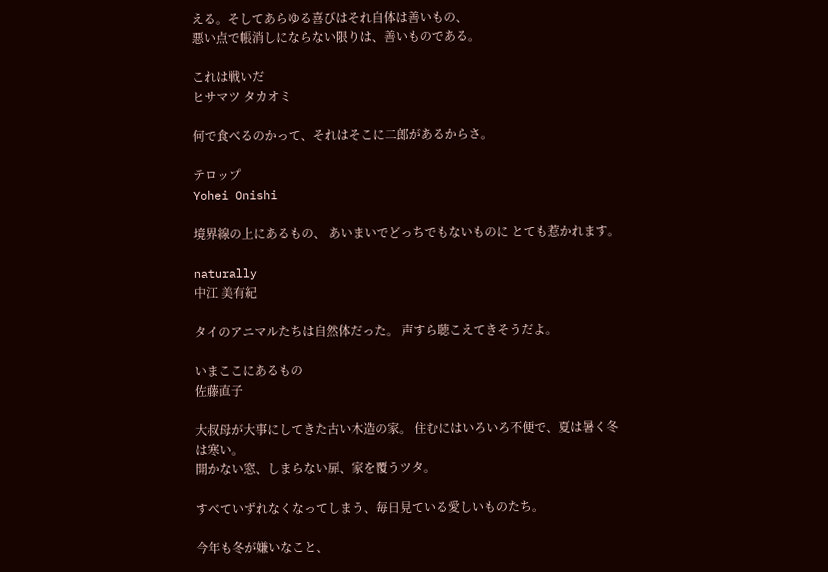える。そしてあらゆる喜びはそれ自体は善いもの、
悪い点で帳消しにならない限りは、善いものである。

これは戦いだ
ヒサマツ タカオミ

何で食べるのかって、それはそこに二郎があるからさ。

テロップ
Yohei Onishi

境界線の上にあるもの、 あいまいでどっちでもないものに とても惹かれます。

naturally
中江 美有紀

タイのアニマルたちは自然体だった。 声すら聴こえてきそうだよ。

いまここにあるもの
佐藤直子

大叔母が大事にしてきた古い木造の家。 住むにはいろいろ不便で、夏は暑く冬は寒い。
開かない窓、しまらない扉、家を覆うツタ。

すべていずれなくなってしまう、毎日見ている愛しいものたち。

今年も冬が嫌いなこと、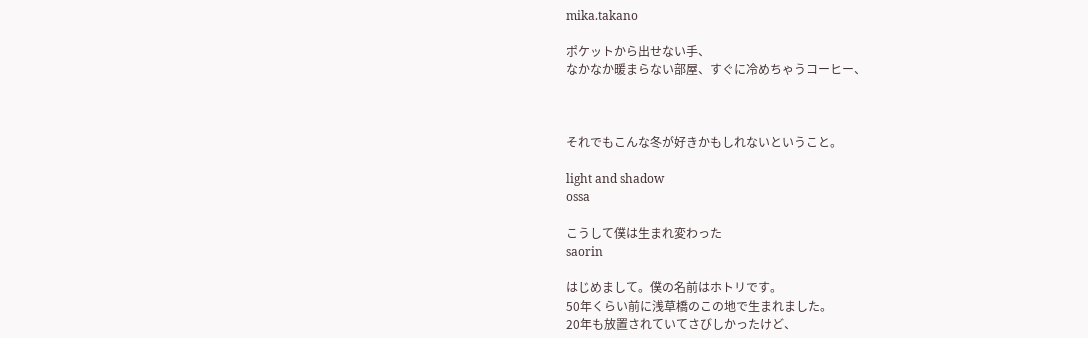mika.takano

ポケットから出せない手、
なかなか暖まらない部屋、すぐに冷めちゃうコーヒー、



それでもこんな冬が好きかもしれないということ。

light and shadow
ossa

こうして僕は生まれ変わった
saorin

はじめまして。僕の名前はホトリです。
50年くらい前に浅草橋のこの地で生まれました。
20年も放置されていてさびしかったけど、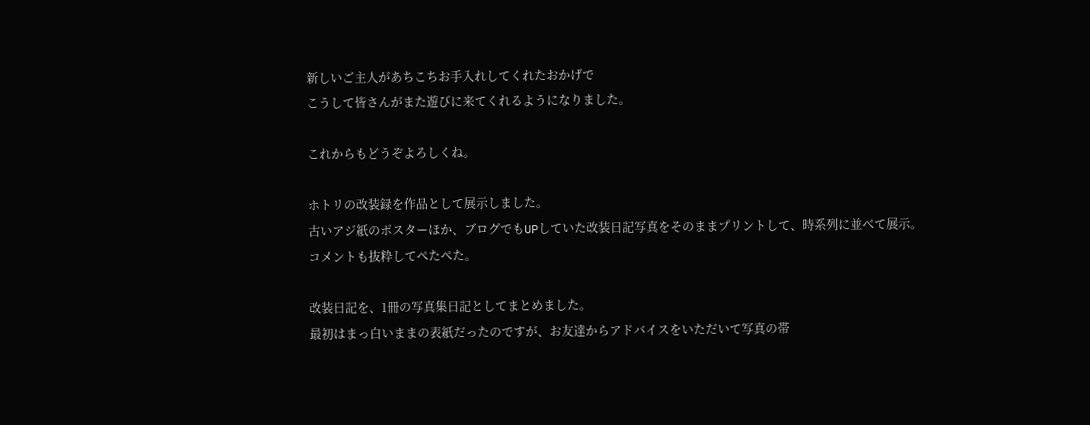新しいご主人があちこちお手入れしてくれたおかげで
こうして皆さんがまた遊びに来てくれるようになりました。

これからもどうぞよろしくね。

ホトリの改装録を作品として展示しました。
古いアジ紙のポスターほか、ブログでもUPしていた改装日記写真をそのままプリントして、時系列に並べて展示。
コメントも抜粋してぺたぺた。

改装日記を、1冊の写真集日記としてまとめました。
最初はまっ白いままの表紙だったのですが、お友達からアドバイスをいただいて写真の帯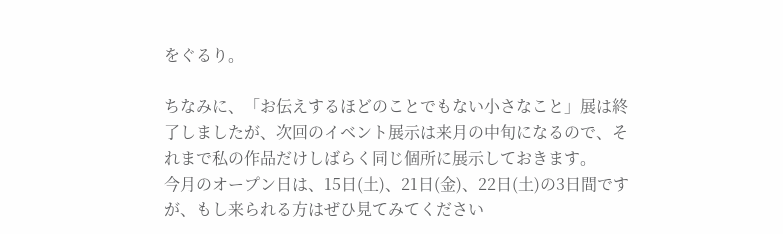をぐるり。

ちなみに、「お伝えするほどのことでもない小さなこと」展は終了しましたが、次回のイベント展示は来月の中旬になるので、それまで私の作品だけしばらく同じ個所に展示しておきます。
今月のオープン日は、15日(土)、21日(金)、22日(土)の3日間ですが、もし来られる方はぜひ見てみてください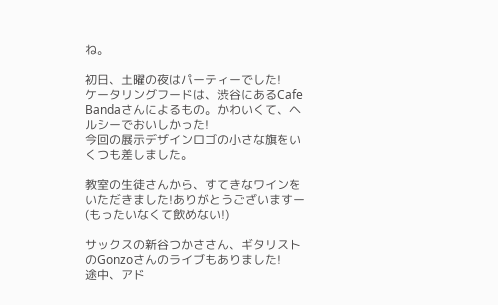ね。

初日、土曜の夜はパーティーでした!
ケータリングフードは、渋谷にあるCafe Bandaさんによるもの。かわいくて、ヘルシーでおいしかった!
今回の展示デザインロゴの小さな旗をいくつも差しました。

教室の生徒さんから、すてきなワインをいただきました!ありがとうございますー(もったいなくて飲めない!)

サックスの新谷つかささん、ギタリストのGonzoさんのライブもありました!
途中、アド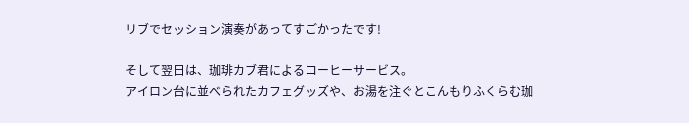リブでセッション演奏があってすごかったです!

そして翌日は、珈琲カブ君によるコーヒーサービス。
アイロン台に並べられたカフェグッズや、お湯を注ぐとこんもりふくらむ珈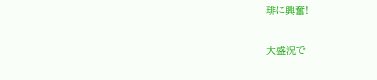琲に興奮!

大盛況で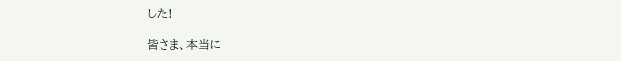した!

皆さま、本当に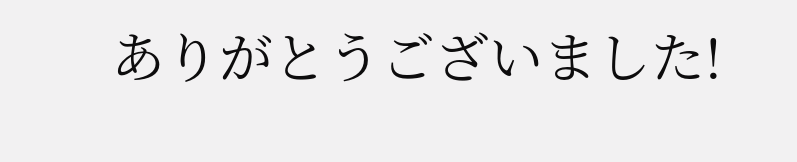ありがとうございました!